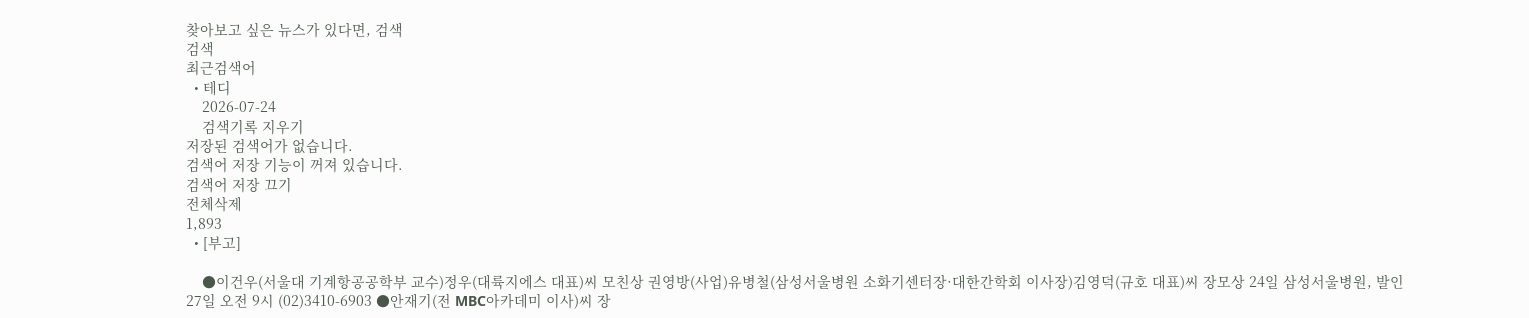찾아보고 싶은 뉴스가 있다면, 검색
검색
최근검색어
  • 테디
    2026-07-24
    검색기록 지우기
저장된 검색어가 없습니다.
검색어 저장 기능이 꺼져 있습니다.
검색어 저장 끄기
전체삭제
1,893
  • [부고]

    ●이건우(서울대 기계항공공학부 교수)정우(대륙지에스 대표)씨 모친상 권영방(사업)유병철(삼성서울병원 소화기센터장·대한간학회 이사장)김영덕(규호 대표)씨 장모상 24일 삼성서울병원, 발인 27일 오전 9시 (02)3410-6903 ●안재기(전 MBC아카데미 이사)씨 장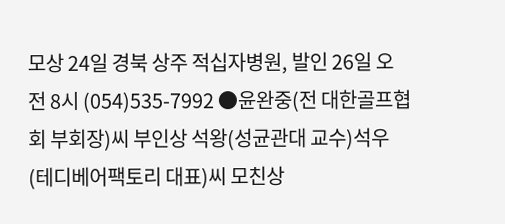모상 24일 경북 상주 적십자병원, 발인 26일 오전 8시 (054)535-7992 ●윤완중(전 대한골프협회 부회장)씨 부인상 석왕(성균관대 교수)석우(테디베어팩토리 대표)씨 모친상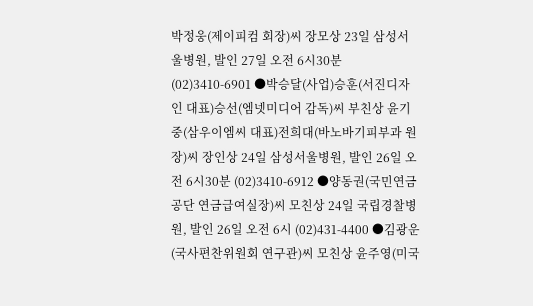박정웅(제이피컴 회장)씨 장모상 23일 삼성서울병원, 발인 27일 오전 6시30분 (02)3410-6901 ●박승달(사업)승훈(서진디자인 대표)승선(엠넷미디어 감독)씨 부친상 윤기중(삼우이엠씨 대표)전희대(바노바기피부과 원장)씨 장인상 24일 삼성서울병원, 발인 26일 오전 6시30분 (02)3410-6912 ●양동권(국민연금공단 연금급여실장)씨 모친상 24일 국립경찰병원, 발인 26일 오전 6시 (02)431-4400 ●김광운(국사편찬위원회 연구관)씨 모친상 윤주영(미국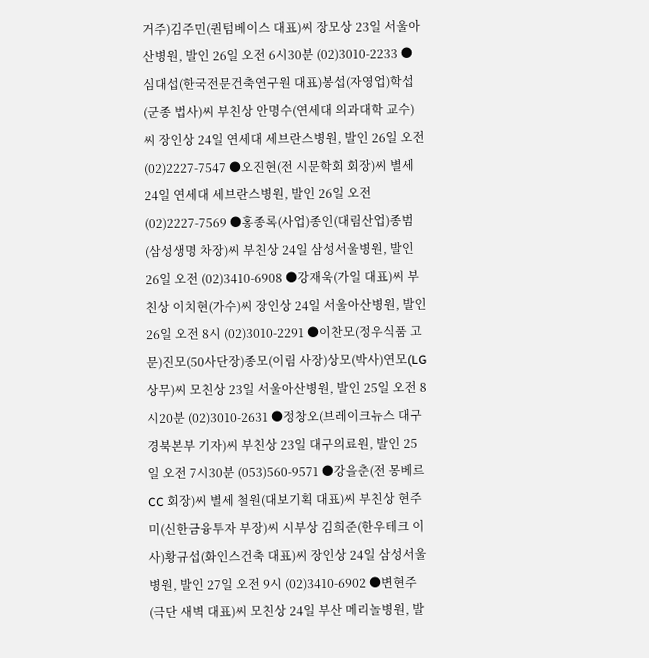거주)김주민(퀀텀베이스 대표)씨 장모상 23일 서울아산병원, 발인 26일 오전 6시30분 (02)3010-2233 ●심대섭(한국전문건축연구원 대표)봉섭(자영업)학섭(군종 법사)씨 부친상 안명수(연세대 의과대학 교수)씨 장인상 24일 연세대 세브란스병원, 발인 26일 오전 (02)2227-7547 ●오진현(전 시문학회 회장)씨 별세 24일 연세대 세브란스병원, 발인 26일 오전 (02)2227-7569 ●홍종록(사업)종인(대림산업)종범(삼성생명 차장)씨 부친상 24일 삼성서울병원, 발인 26일 오전 (02)3410-6908 ●강재욱(가일 대표)씨 부친상 이치현(가수)씨 장인상 24일 서울아산병원, 발인 26일 오전 8시 (02)3010-2291 ●이찬모(정우식품 고문)진모(50사단장)종모(이림 사장)상모(박사)연모(LG 상무)씨 모친상 23일 서울아산병원, 발인 25일 오전 8시20분 (02)3010-2631 ●정창오(브레이크뉴스 대구경북본부 기자)씨 부친상 23일 대구의료원, 발인 25일 오전 7시30분 (053)560-9571 ●강을춘(전 몽베르CC 회장)씨 별세 철원(대보기획 대표)씨 부친상 현주미(신한금융투자 부장)씨 시부상 김희준(한우테크 이사)황규섭(화인스건축 대표)씨 장인상 24일 삼성서울병원, 발인 27일 오전 9시 (02)3410-6902 ●변현주(극단 새벽 대표)씨 모친상 24일 부산 메리놀병원, 발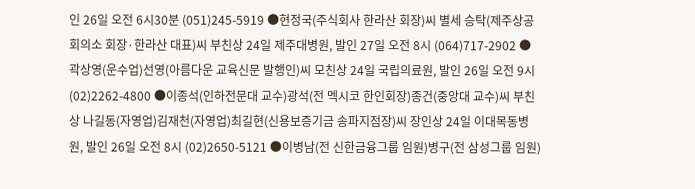인 26일 오전 6시30분 (051)245-5919 ●현정국(주식회사 한라산 회장)씨 별세 승탁(제주상공회의소 회장·한라산 대표)씨 부친상 24일 제주대병원, 발인 27일 오전 8시 (064)717-2902 ●곽상영(운수업)선영(아름다운 교육신문 발행인)씨 모친상 24일 국립의료원, 발인 26일 오전 9시 (02)2262-4800 ●이종석(인하전문대 교수)광석(전 멕시코 한인회장)종건(중앙대 교수)씨 부친상 나길동(자영업)김재천(자영업)최길현(신용보증기금 송파지점장)씨 장인상 24일 이대목동병원, 발인 26일 오전 8시 (02)2650-5121 ●이병남(전 신한금융그룹 임원)병구(전 삼성그룹 임원)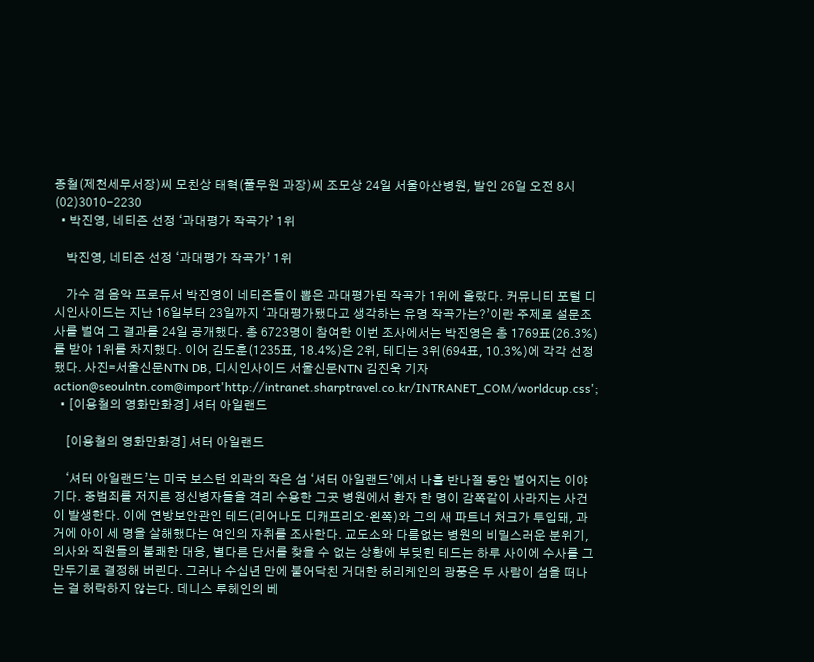종철(제천세무서장)씨 모친상 태혁(풀무원 과장)씨 조모상 24일 서울아산병원, 발인 26일 오전 8시 (02)3010-2230
  • 박진영, 네티즌 선정 ‘과대평가 작곡가’ 1위

    박진영, 네티즌 선정 ‘과대평가 작곡가’ 1위

    가수 겸 음악 프로듀서 박진영이 네티즌들이 뽑은 과대평가된 작곡가 1위에 올랐다. 커뮤니티 포털 디시인사이드는 지난 16일부터 23일까지 ‘과대평가됐다고 생각하는 유명 작곡가는?’이란 주제로 설문조사를 벌여 그 결과를 24일 공개했다. 총 6723명이 참여한 이번 조사에서는 박진영은 총 1769표(26.3%)를 받아 1위를 차지했다. 이어 김도훈(1235표, 18.4%)은 2위, 테디는 3위(694표, 10.3%)에 각각 선정됐다. 사진=서울신문NTN DB, 디시인사이드 서울신문NTN 김진욱 기자 action@seoulntn.com@import'http://intranet.sharptravel.co.kr/INTRANET_COM/worldcup.css';
  • [이용철의 영화만화경] 셔터 아일랜드

    [이용철의 영화만화경] 셔터 아일랜드

    ‘셔터 아일랜드’는 미국 보스턴 외곽의 작은 섬 ‘셔터 아일랜드’에서 나흘 반나절 동안 벌어지는 이야기다. 중범죄를 저지른 정신병자들을 격리 수용한 그곳 병원에서 환자 한 명이 감쪽같이 사라지는 사건이 발생한다. 이에 연방보안관인 테드(리어나도 디캐프리오·왼쪽)와 그의 새 파트너 처크가 투입돼, 과거에 아이 세 명을 살해했다는 여인의 자취를 조사한다. 교도소와 다름없는 병원의 비밀스러운 분위기, 의사와 직원들의 불쾌한 대응, 별다른 단서를 찾을 수 없는 상황에 부딪힌 테드는 하루 사이에 수사를 그만두기로 결정해 버린다. 그러나 수십년 만에 불어닥친 거대한 허리케인의 광풍은 두 사람이 섬을 떠나는 걸 허락하지 않는다. 데니스 루헤인의 베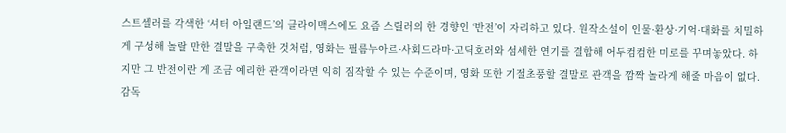스트셀러를 각색한 ‘셔터 아일랜드’의 클라이맥스에도 요즘 스릴러의 한 경향인 ‘반전’이 자리하고 있다. 원작소설이 인물·환상·기억·대화를 치밀하게 구성해 놀랄 만한 결말을 구축한 것처럼, 영화는 필름누아르·사회드라마·고딕호러와 섬세한 연기를 결합해 어두컴컴한 미로를 꾸며놓았다. 하지만 그 반전이란 게 조금 예리한 관객이라면 익히 짐작할 수 있는 수준이며, 영화 또한 기절초풍할 결말로 관객을 깜짝 놀라게 해줄 마음이 없다. 감독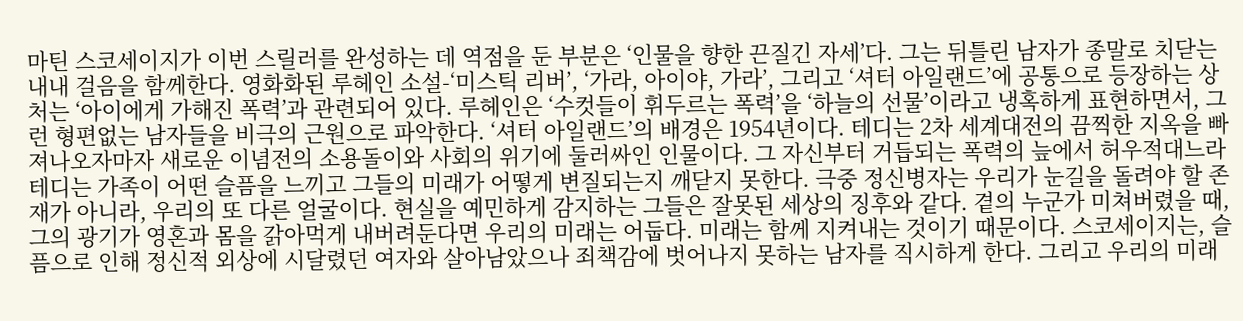마틴 스코세이지가 이번 스릴러를 완성하는 데 역점을 둔 부분은 ‘인물을 향한 끈질긴 자세’다. 그는 뒤틀린 남자가 종말로 치닫는 내내 걸음을 함께한다. 영화화된 루헤인 소설-‘미스틱 리버’, ‘가라, 아이야, 가라’, 그리고 ‘셔터 아일랜드’에 공통으로 등장하는 상처는 ‘아이에게 가해진 폭력’과 관련되어 있다. 루헤인은 ‘수컷들이 휘두르는 폭력’을 ‘하늘의 선물’이라고 냉혹하게 표현하면서, 그런 형편없는 남자들을 비극의 근원으로 파악한다. ‘셔터 아일랜드’의 배경은 1954년이다. 테디는 2차 세계대전의 끔찍한 지옥을 빠져나오자마자 새로운 이념전의 소용돌이와 사회의 위기에 둘러싸인 인물이다. 그 자신부터 거듭되는 폭력의 늪에서 허우적대느라 테디는 가족이 어떤 슬픔을 느끼고 그들의 미래가 어떻게 변질되는지 깨닫지 못한다. 극중 정신병자는 우리가 눈길을 돌려야 할 존재가 아니라, 우리의 또 다른 얼굴이다. 현실을 예민하게 감지하는 그들은 잘못된 세상의 징후와 같다. 곁의 누군가 미쳐버렸을 때, 그의 광기가 영혼과 몸을 갉아먹게 내버려둔다면 우리의 미래는 어둡다. 미래는 함께 지켜내는 것이기 때문이다. 스코세이지는, 슬픔으로 인해 정신적 외상에 시달렸던 여자와 살아남았으나 죄책감에 벗어나지 못하는 남자를 직시하게 한다. 그리고 우리의 미래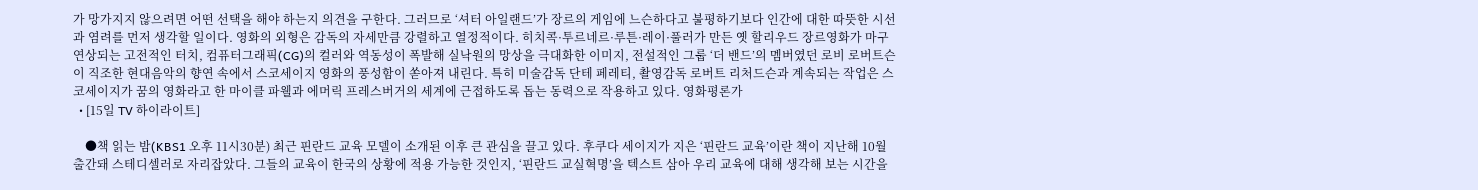가 망가지지 않으려면 어떤 선택을 해야 하는지 의견을 구한다. 그러므로 ‘셔터 아일랜드’가 장르의 게임에 느슨하다고 불평하기보다 인간에 대한 따뜻한 시선과 염려를 먼저 생각할 일이다. 영화의 외형은 감독의 자세만큼 강렬하고 열정적이다. 히치콕·투르네르·루튼·레이·풀러가 만든 옛 할리우드 장르영화가 마구 연상되는 고전적인 터치, 컴퓨터그래픽(CG)의 컬러와 역동성이 폭발해 실낙원의 망상을 극대화한 이미지, 전설적인 그룹 ‘더 밴드’의 멤버였던 로비 로버트슨이 직조한 현대음악의 향연 속에서 스코세이지 영화의 풍성함이 쏟아져 내린다. 특히 미술감독 단테 페레티, 촬영감독 로버트 리처드슨과 계속되는 작업은 스코세이지가 꿈의 영화라고 한 마이클 파웰과 에머릭 프레스버거의 세계에 근접하도록 돕는 동력으로 작용하고 있다. 영화평론가
  • [15일 TV 하이라이트]

    ●책 읽는 밤(KBS1 오후 11시30분) 최근 핀란드 교육 모델이 소개된 이후 큰 관심을 끌고 있다. 후쿠다 세이지가 지은 ‘핀란드 교육’이란 책이 지난해 10월 출간돼 스테디셀러로 자리잡았다. 그들의 교육이 한국의 상황에 적용 가능한 것인지, ‘핀란드 교실혁명’을 텍스트 삼아 우리 교육에 대해 생각해 보는 시간을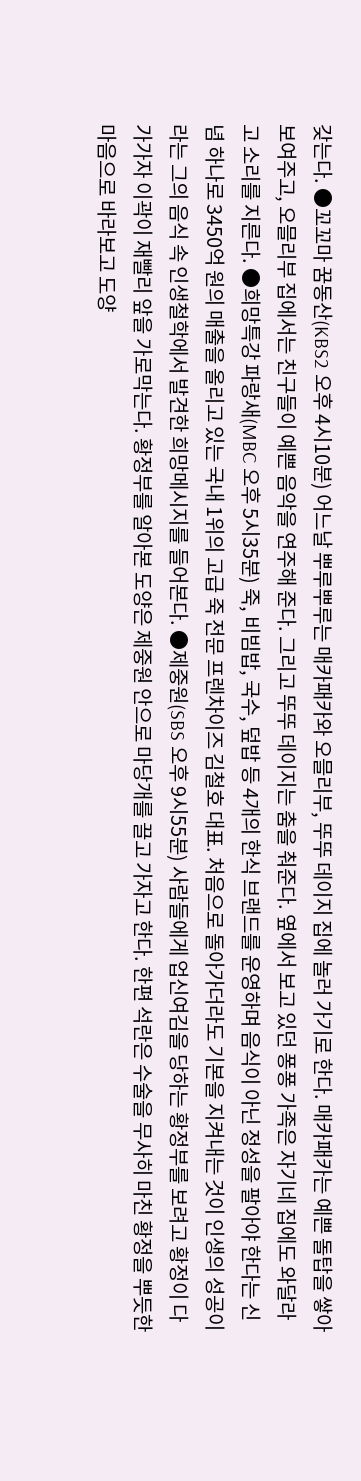갖는다. ●꼬꼬마 꿈동산(KBS2 오후 4시10분) 어느날 뿌루뿌루는 매카패카와 오믈리부, 뚜뚜 데이지 집에 놀러 가기로 한다. 매카패카는 예쁜 돌탑을 쌓아 보여주고, 오믈리부 집에서는 친구들이 예쁜 음악을 연주해 준다. 그리고 뚜뚜 데이지는 춤을 춰준다. 옆에서 보고 있던 퐁퐁 가족은 자기네 집에도 와달라고 소리를 지른다. ●희망특강 파랑새(MBC 오후 5시35분) 죽, 비빔밥, 국수, 덮밥 등 4개의 한식 브랜드를 운영하며 음식이 아닌 정성을 팔아야 한다는 신념 하나로 3450억 원의 매출을 올리고 있는 국내 1위의 고급 죽 전문 프렌차이즈 김철호 대표. 처음으로 돌아가더라도 기본을 지켜내는 것이 인생의 성공이라는 그의 음식 속 인생철학에서 발견한 희망메시지를 들어본다. ●제중원(SBS 오후 9시55분) 사람들에게 업신여김을 당하는 황정부를 보려고 황정이 다가가자 이곽이 재빨리 앞을 가로막는다. 황정부를 알아본 도양은 제중원 안으로 마당개를 끌고 가자고 한다. 한편 석란은 수술을 무사히 마친 황정을 뿌듯한 마음으로 바라보고 도양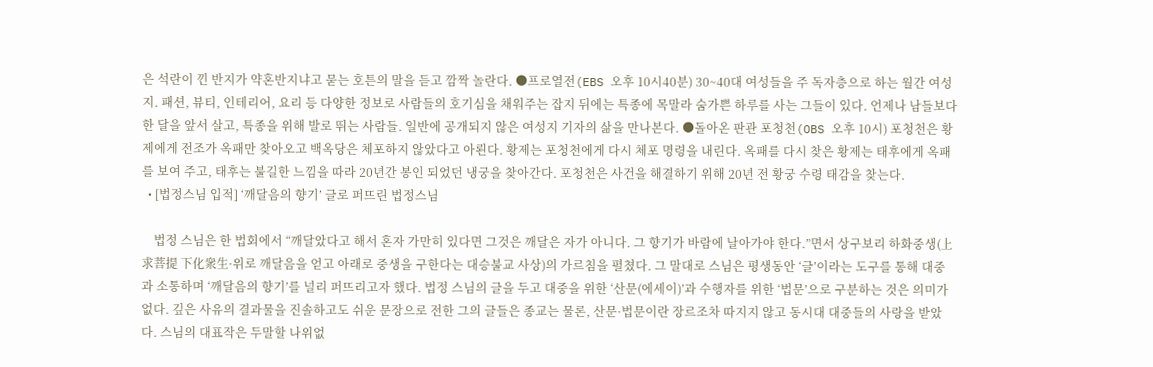은 석란이 낀 반지가 약혼반지냐고 묻는 호튼의 말을 듣고 깜짝 놀란다. ●프로열전(EBS 오후 10시40분) 30~40대 여성들을 주 독자층으로 하는 월간 여성지. 패션, 뷰티, 인테리어, 요리 등 다양한 정보로 사람들의 호기심을 채워주는 잡지 뒤에는 특종에 목말라 숨가쁜 하루를 사는 그들이 있다. 언제나 남들보다 한 달을 앞서 살고, 특종을 위해 발로 뛰는 사람들. 일반에 공개되지 않은 여성지 기자의 삶을 만나본다. ●돌아온 판관 포청천(OBS 오후 10시) 포청천은 황제에게 전조가 옥패만 찾아오고 백옥당은 체포하지 않았다고 아뢴다. 황제는 포청천에게 다시 체포 명령을 내린다. 옥패를 다시 찾은 황제는 태후에게 옥패를 보여 주고, 태후는 불길한 느낌을 따라 20년간 봉인 되었던 냉궁을 찾아간다. 포청천은 사건을 해결하기 위해 20년 전 황궁 수령 태감을 찾는다.
  • [법정스님 입적] ‘깨달음의 향기’ 글로 퍼뜨린 법정스님

    법정 스님은 한 법회에서 “깨달았다고 해서 혼자 가만히 있다면 그것은 깨달은 자가 아니다. 그 향기가 바람에 날아가야 한다.”면서 상구보리 하화중생(上求菩提 下化衆生·위로 깨달음을 얻고 아래로 중생을 구한다는 대승불교 사상)의 가르침을 펼쳤다. 그 말대로 스님은 평생동안 ‘글’이라는 도구를 통해 대중과 소통하며 ‘깨달음의 향기’를 널리 퍼뜨리고자 했다. 법정 스님의 글을 두고 대중을 위한 ‘산문(에세이)’과 수행자를 위한 ‘법문’으로 구분하는 것은 의미가 없다. 깊은 사유의 결과물을 진솔하고도 쉬운 문장으로 전한 그의 글들은 종교는 물론, 산문·법문이란 장르조차 따지지 않고 동시대 대중들의 사랑을 받았다. 스님의 대표작은 두말할 나위없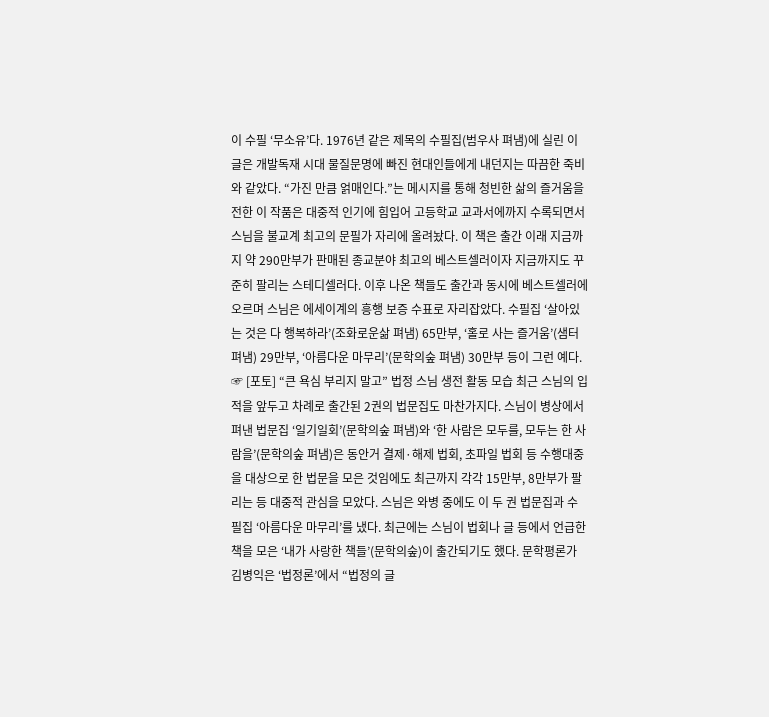이 수필 ‘무소유’다. 1976년 같은 제목의 수필집(범우사 펴냄)에 실린 이 글은 개발독재 시대 물질문명에 빠진 현대인들에게 내던지는 따끔한 죽비와 같았다. “가진 만큼 얽매인다.”는 메시지를 통해 청빈한 삶의 즐거움을 전한 이 작품은 대중적 인기에 힘입어 고등학교 교과서에까지 수록되면서 스님을 불교계 최고의 문필가 자리에 올려놨다. 이 책은 출간 이래 지금까지 약 290만부가 판매된 종교분야 최고의 베스트셀러이자 지금까지도 꾸준히 팔리는 스테디셀러다. 이후 나온 책들도 출간과 동시에 베스트셀러에 오르며 스님은 에세이계의 흥행 보증 수표로 자리잡았다. 수필집 ‘살아있는 것은 다 행복하라’(조화로운삶 펴냄) 65만부, ‘홀로 사는 즐거움’(샘터 펴냄) 29만부, ‘아름다운 마무리’(문학의숲 펴냄) 30만부 등이 그런 예다. ☞ [포토] “큰 욕심 부리지 말고” 법정 스님 생전 활동 모습 최근 스님의 입적을 앞두고 차례로 출간된 2권의 법문집도 마찬가지다. 스님이 병상에서 펴낸 법문집 ‘일기일회’(문학의숲 펴냄)와 ‘한 사람은 모두를, 모두는 한 사람을’(문학의숲 펴냄)은 동안거 결제·해제 법회, 초파일 법회 등 수행대중을 대상으로 한 법문을 모은 것임에도 최근까지 각각 15만부, 8만부가 팔리는 등 대중적 관심을 모았다. 스님은 와병 중에도 이 두 권 법문집과 수필집 ‘아름다운 마무리’를 냈다. 최근에는 스님이 법회나 글 등에서 언급한 책을 모은 ‘내가 사랑한 책들’(문학의숲)이 출간되기도 했다. 문학평론가 김병익은 ‘법정론’에서 “법정의 글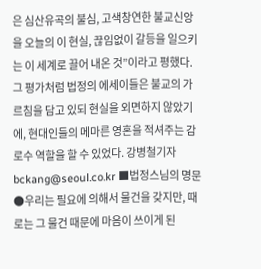은 심산유곡의 불심, 고색창연한 불교신앙을 오늘의 이 현실, 끊임없이 갈등을 일으키는 이 세계로 끌어 내온 것”이라고 평했다. 그 평가처럼 법정의 에세이들은 불교의 가르침을 담고 있되 현실을 외면하지 않았기에, 현대인들의 메마른 영혼을 적셔주는 감로수 역할을 할 수 있었다. 강병철기자 bckang@seoul.co.kr ■법정스님의 명문 ●우리는 필요에 의해서 물건을 갖지만, 때로는 그 물건 때문에 마음이 쓰이게 된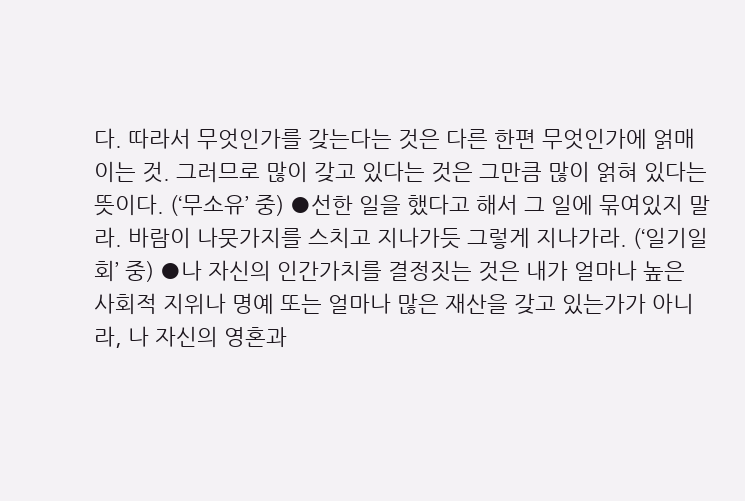다. 따라서 무엇인가를 갖는다는 것은 다른 한편 무엇인가에 얽매이는 것. 그러므로 많이 갖고 있다는 것은 그만큼 많이 얽혀 있다는 뜻이다. (‘무소유’ 중) ●선한 일을 했다고 해서 그 일에 묶여있지 말라. 바람이 나뭇가지를 스치고 지나가듯 그렇게 지나가라. (‘일기일회’ 중) ●나 자신의 인간가치를 결정짓는 것은 내가 얼마나 높은 사회적 지위나 명예 또는 얼마나 많은 재산을 갖고 있는가가 아니라, 나 자신의 영혼과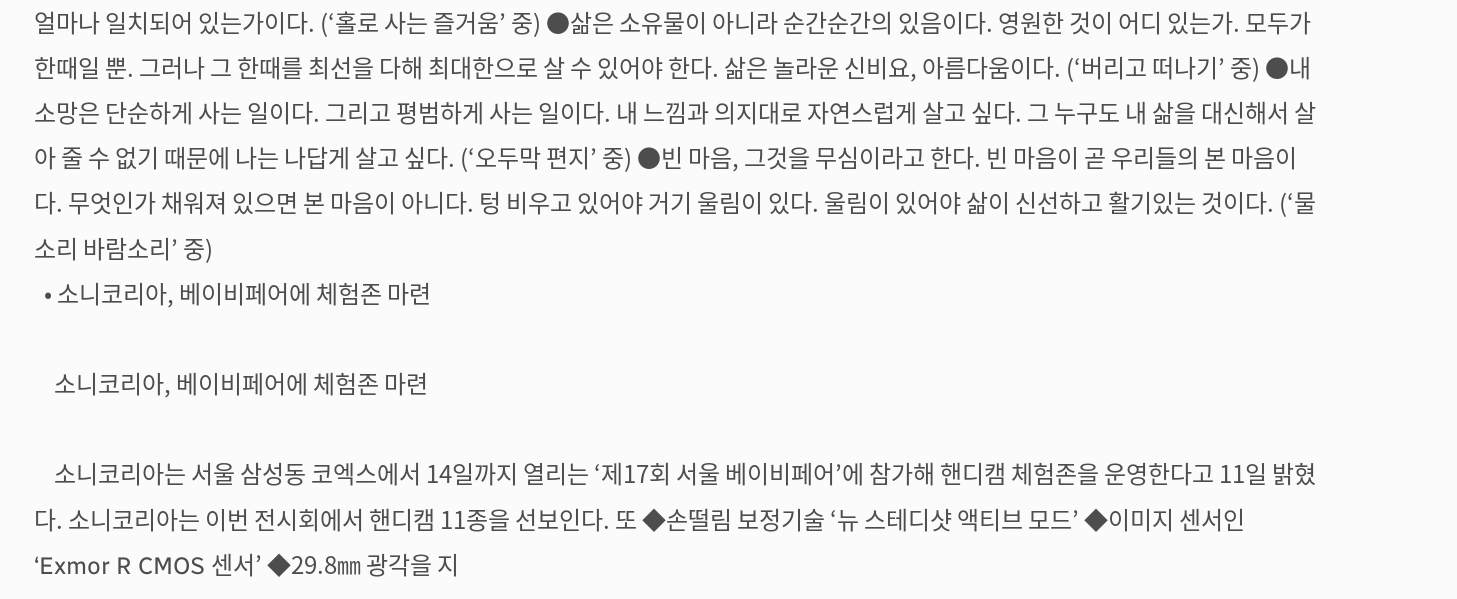얼마나 일치되어 있는가이다. (‘홀로 사는 즐거움’ 중) ●삶은 소유물이 아니라 순간순간의 있음이다. 영원한 것이 어디 있는가. 모두가 한때일 뿐. 그러나 그 한때를 최선을 다해 최대한으로 살 수 있어야 한다. 삶은 놀라운 신비요, 아름다움이다. (‘버리고 떠나기’ 중) ●내 소망은 단순하게 사는 일이다. 그리고 평범하게 사는 일이다. 내 느낌과 의지대로 자연스럽게 살고 싶다. 그 누구도 내 삶을 대신해서 살아 줄 수 없기 때문에 나는 나답게 살고 싶다. (‘오두막 편지’ 중) ●빈 마음, 그것을 무심이라고 한다. 빈 마음이 곧 우리들의 본 마음이다. 무엇인가 채워져 있으면 본 마음이 아니다. 텅 비우고 있어야 거기 울림이 있다. 울림이 있어야 삶이 신선하고 활기있는 것이다. (‘물소리 바람소리’ 중)
  • 소니코리아, 베이비페어에 체험존 마련

    소니코리아, 베이비페어에 체험존 마련

    소니코리아는 서울 삼성동 코엑스에서 14일까지 열리는 ‘제17회 서울 베이비페어’에 참가해 핸디캠 체험존을 운영한다고 11일 밝혔다. 소니코리아는 이번 전시회에서 핸디캠 11종을 선보인다. 또 ◆손떨림 보정기술 ‘뉴 스테디샷 액티브 모드’ ◆이미지 센서인 ‘Exmor R CMOS 센서’ ◆29.8㎜ 광각을 지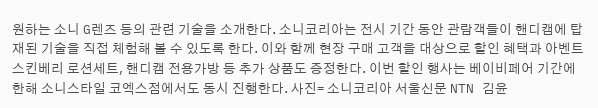원하는 소니 G렌즈 등의 관련 기술을 소개한다. 소니코리아는 전시 기간 동안 관람객들이 핸디캠에 탑재된 기술을 직접 체험해 볼 수 있도록 한다. 이와 함께 현장 구매 고객을 대상으로 할인 혜택과 아벤트 스킨베리 로션세트, 핸디캠 전용가방 등 추가 상품도 증정한다. 이번 할인 행사는 베이비페어 기간에 한해 소니스타일 코엑스점에서도 동시 진행한다. 사진= 소니코리아 서울신문 NTN 김윤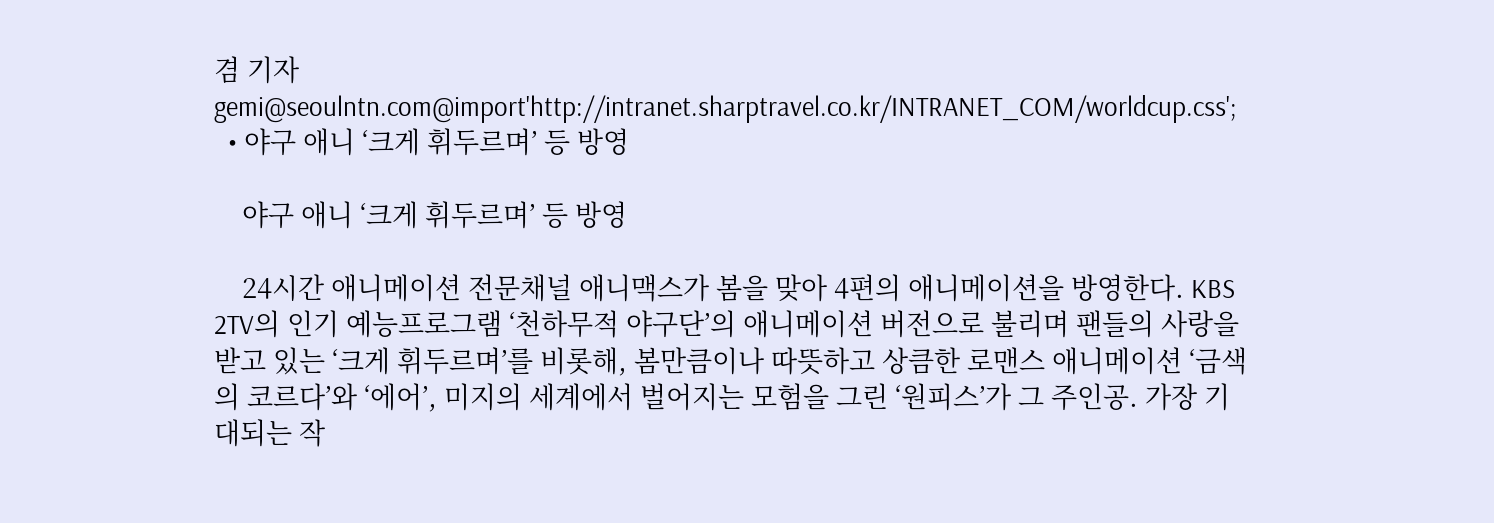겸 기자 gemi@seoulntn.com@import'http://intranet.sharptravel.co.kr/INTRANET_COM/worldcup.css';
  • 야구 애니 ‘크게 휘두르며’ 등 방영

    야구 애니 ‘크게 휘두르며’ 등 방영

    24시간 애니메이션 전문채널 애니맥스가 봄을 맞아 4편의 애니메이션을 방영한다. KBS 2TV의 인기 예능프로그램 ‘천하무적 야구단’의 애니메이션 버전으로 불리며 팬들의 사랑을 받고 있는 ‘크게 휘두르며’를 비롯해, 봄만큼이나 따뜻하고 상큼한 로맨스 애니메이션 ‘금색의 코르다’와 ‘에어’, 미지의 세계에서 벌어지는 모험을 그린 ‘원피스’가 그 주인공. 가장 기대되는 작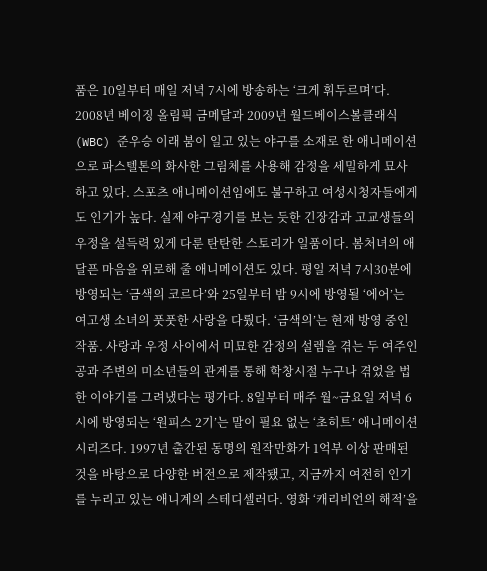품은 10일부터 매일 저녁 7시에 방송하는 ‘크게 휘두르며’다. 2008년 베이징 올림픽 금메달과 2009년 월드베이스볼클래식(WBC) 준우승 이래 붐이 일고 있는 야구를 소재로 한 애니메이션으로 파스텔톤의 화사한 그림체를 사용해 감정을 세밀하게 묘사하고 있다. 스포츠 애니메이션임에도 불구하고 여성시청자들에게도 인기가 높다. 실제 야구경기를 보는 듯한 긴장감과 고교생들의 우정을 설득력 있게 다룬 탄탄한 스토리가 일품이다. 봄처녀의 애달픈 마음을 위로해 줄 애니메이션도 있다. 평일 저녁 7시30분에 방영되는 ‘금색의 코르다’와 25일부터 밤 9시에 방영될 ‘에어’는 여고생 소녀의 풋풋한 사랑을 다뤘다. ‘금색의’는 현재 방영 중인 작품. 사랑과 우정 사이에서 미묘한 감정의 설렘을 겪는 두 여주인공과 주변의 미소년들의 관계를 통해 학창시절 누구나 겪었을 법한 이야기를 그려냈다는 평가다. 8일부터 매주 월~금요일 저녁 6시에 방영되는 ‘원피스 2기’는 말이 필요 없는 ‘초히트’ 애니메이션 시리즈다. 1997년 출간된 동명의 원작만화가 1억부 이상 판매된 것을 바탕으로 다양한 버전으로 제작됐고, 지금까지 여전히 인기를 누리고 있는 애니계의 스테디셀러다. 영화 ‘캐리비언의 해적’을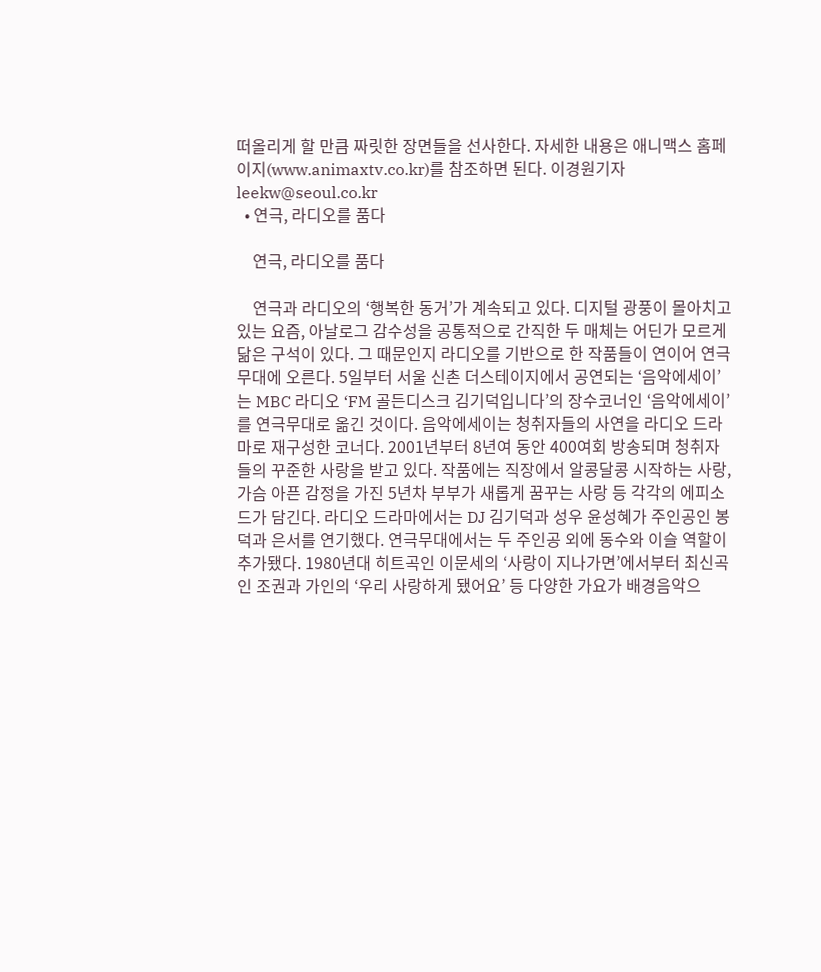떠올리게 할 만큼 짜릿한 장면들을 선사한다. 자세한 내용은 애니맥스 홈페이지(www.animaxtv.co.kr)를 참조하면 된다. 이경원기자 leekw@seoul.co.kr
  • 연극, 라디오를 품다

    연극, 라디오를 품다

    연극과 라디오의 ‘행복한 동거’가 계속되고 있다. 디지털 광풍이 몰아치고 있는 요즘, 아날로그 감수성을 공통적으로 간직한 두 매체는 어딘가 모르게 닮은 구석이 있다. 그 때문인지 라디오를 기반으로 한 작품들이 연이어 연극무대에 오른다. 5일부터 서울 신촌 더스테이지에서 공연되는 ‘음악에세이’는 MBC 라디오 ‘FM 골든디스크 김기덕입니다’의 장수코너인 ‘음악에세이’를 연극무대로 옮긴 것이다. 음악에세이는 청취자들의 사연을 라디오 드라마로 재구성한 코너다. 2001년부터 8년여 동안 400여회 방송되며 청취자들의 꾸준한 사랑을 받고 있다. 작품에는 직장에서 알콩달콩 시작하는 사랑, 가슴 아픈 감정을 가진 5년차 부부가 새롭게 꿈꾸는 사랑 등 각각의 에피소드가 담긴다. 라디오 드라마에서는 DJ 김기덕과 성우 윤성혜가 주인공인 봉덕과 은서를 연기했다. 연극무대에서는 두 주인공 외에 동수와 이슬 역할이 추가됐다. 1980년대 히트곡인 이문세의 ‘사랑이 지나가면’에서부터 최신곡인 조권과 가인의 ‘우리 사랑하게 됐어요’ 등 다양한 가요가 배경음악으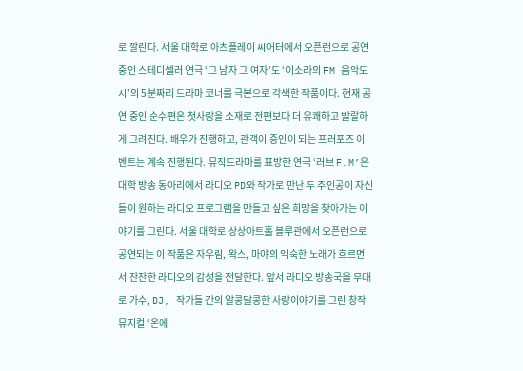로 깔린다. 서울 대학로 아츠플레이 씨어터에서 오픈런으로 공연중인 스테디셀러 연극 ‘그 남자 그 여자’도 ‘이소라의 FM 음악도시’의 5분짜리 드라마 코너를 극본으로 각색한 작품이다. 현재 공연 중인 순수편은 첫사랑을 소재로 전편보다 더 유쾌하고 발랄하게 그려진다. 배우가 진행하고, 관객이 증인이 되는 프러포즈 이벤트는 계속 진행된다. 뮤직드라마를 표방한 연극 ‘러브 F.M’은 대학 방송 동아리에서 라디오 PD와 작가로 만난 두 주인공이 자신들이 원하는 라디오 프로그램을 만들고 싶은 희망을 찾아가는 이야기를 그린다. 서울 대학로 상상아트홀 블루관에서 오픈런으로 공연되는 이 작품은 자우림, 왁스, 마야의 익숙한 노래가 흐르면서 잔잔한 라디오의 감성을 전달한다. 앞서 라디오 방송국을 무대로 가수, DJ, 작가들 간의 알콩달콩한 사랑이야기를 그린 창작 뮤지컬 ‘온에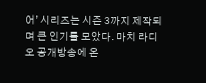어’ 시리즈는 시즌 3까지 제작되며 큰 인기를 모았다. 마치 라디오 공개방송에 온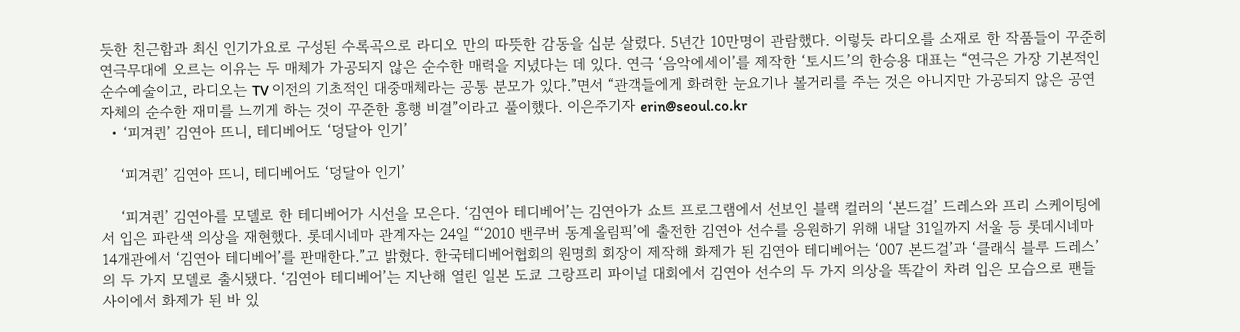듯한 친근함과 최신 인기가요로 구성된 수록곡으로 라디오 만의 따뜻한 감동을 십분 살렸다. 5년간 10만명이 관람했다. 이렇듯 라디오를 소재로 한 작품들이 꾸준히 연극무대에 오르는 이유는 두 매체가 가공되지 않은 순수한 매력을 지녔다는 데 있다. 연극 ‘음악에세이’를 제작한 ‘토시드’의 한승용 대표는 “연극은 가장 기본적인 순수예술이고, 라디오는 TV 이전의 기초적인 대중매체라는 공통 분모가 있다.”면서 “관객들에게 화려한 눈요기나 볼거리를 주는 것은 아니지만 가공되지 않은 공연 자체의 순수한 재미를 느끼게 하는 것이 꾸준한 흥행 비결”이라고 풀이했다. 이은주기자 erin@seoul.co.kr
  • ‘피겨퀸’ 김연아 뜨니, 테디베어도 ‘덩달아 인기’

    ‘피겨퀸’ 김연아 뜨니, 테디베어도 ‘덩달아 인기’

    ‘피겨퀸’ 김연아를 모델로 한 테디베어가 시선을 모은다. ‘김연아 테디베어’는 김연아가 쇼트 프로그램에서 선보인 블랙 컬러의 ‘본드걸’ 드레스와 프리 스케이팅에서 입은 파란색 의상을 재현했다. 롯데시네마 관계자는 24일 “‘2010 밴쿠버 동계올림픽’에 출전한 김연아 선수를 응원하기 위해 내달 31일까지 서울 등 롯데시네마 14개관에서 ‘김연아 테디베어’를 판매한다.”고 밝혔다. 한국테디베어협회의 원명희 회장이 제작해 화제가 된 김연아 테디베어는 ‘007 본드걸’과 ‘클래식 블루 드레스’의 두 가지 모델로 출시됐다. ‘김연아 테디베어’는 지난해 열린 일본 도쿄 그랑프리 파이널 대회에서 김연아 선수의 두 가지 의상을 똑같이 차려 입은 모습으로 팬들 사이에서 화제가 된 바 있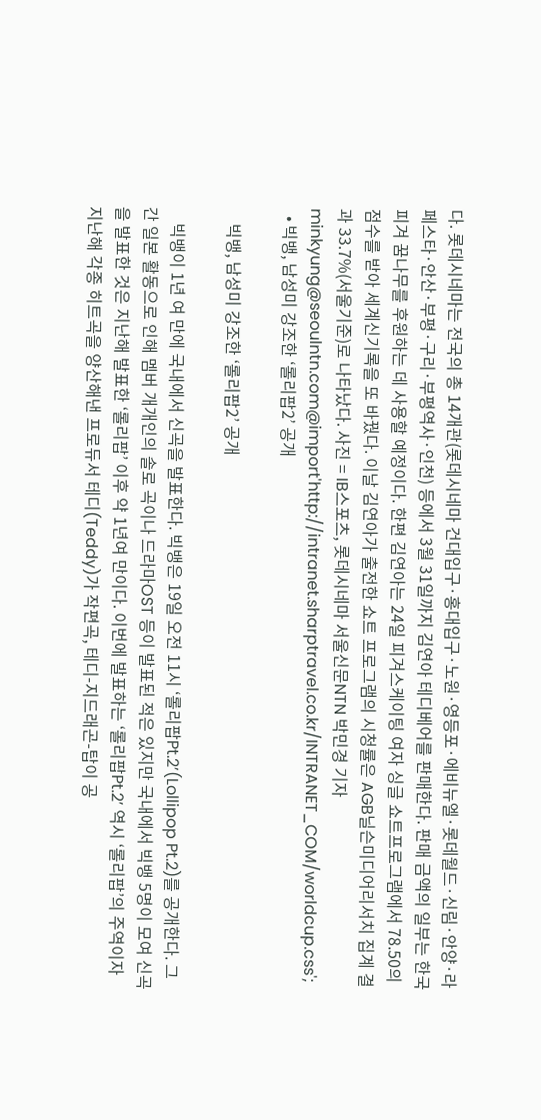다. 롯데시네마는 전국의 총 14개관(롯데시네마 건대입구·홍대입구·노원·영등포·에비뉴엘·롯데월드·신림·안양·라페스타·안산·부평·구리·부평역사·인천) 등에서 3월 31일까지 김연아 테디베어를 판매한다. 판매 금액의 일부는 한국 피겨 꿈나무를 후원하는 데 사용할 예정이다. 한편 김연아는 24일 피겨스케이팅 여자 싱글 쇼트프로그램에서 78.50의 점수를 받아 세계신기록을 또 바꿨다. 이날 김연아가 출전한 쇼트 프로그램의 시청률은 AGB닐슨미디어리서치 집계 결과 33.7%(서울기준)로 나타났다. 사진 = IB스포츠, 롯데시네마 서울신문NTN 박민경 기자 minkyung@seoulntn.com@import'http://intranet.sharptravel.co.kr/INTRANET_COM/worldcup.css';
  • 빅뱅, 남성미 강조한 ‘롤리팝2’ 공개

    빅뱅, 남성미 강조한 ‘롤리팝2’ 공개

    빅뱅이 1년 여 만에 국내에서 신곡을 발표한다. 빅뱅은 19일 오전 11시 ‘롤리팝Pt.2’(Lollipop Pt.2)를 공개한다. 그간 일본 활동으로 인해 멤버 개개인의 솔로 곡이나 드라마OST 등이 발표된 적은 있지만 국내에서 빅뱅 5명이 모여 신곡을 발표한 것은 지난해 발표한 ‘롤리팝’ 이후 약 1년여 만이다. 이번에 발표하는 ‘롤리팝Pt.2’ 역시 ‘롤리팝’의 주역이자 지난해 각종 히트곡을 양산해낸 프로듀서 테디(Teddy)가 작편곡, 테디-지드래곤-탑이 공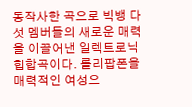동작사한 곡으로 빅뱅 다섯 멤버들의 새로운 매력을 이끌어낸 일렉트로닉 힙합곡이다. 롤리팝폰을 매력적인 여성으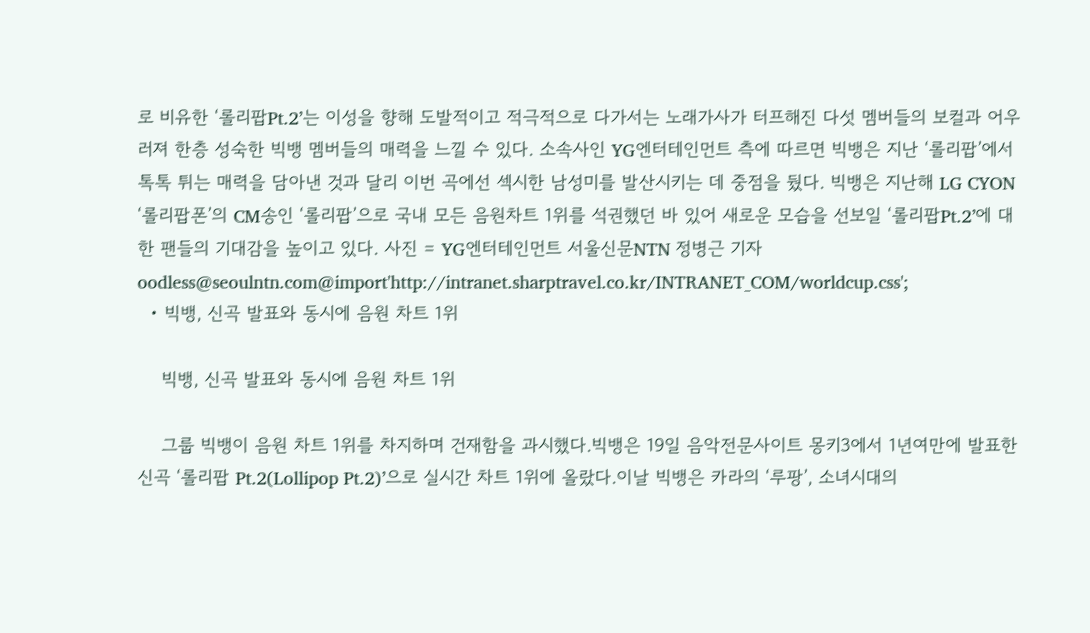로 비유한 ‘롤리팝Pt.2’는 이성을 향해 도발적이고 적극적으로 다가서는 노래가사가 터프해진 다섯 멤버들의 보컬과 어우러져 한층 성숙한 빅뱅 멤버들의 매력을 느낄 수 있다. 소속사인 YG엔터테인먼트 측에 따르면 빅뱅은 지난 ‘롤리팝’에서 톡톡 튀는 매력을 담아낸 것과 달리 이번 곡에선 섹시한 남성미를 발산시키는 데 중점을 뒀다. 빅뱅은 지난해 LG CYON ‘롤리팝폰’의 CM송인 ‘롤리팝’으로 국내 모든 음원차트 1위를 석권했던 바 있어 새로운 모습을 선보일 ‘롤리팝Pt.2’에 대한 팬들의 기대감을 높이고 있다. 사진 = YG엔터테인먼트 서울신문NTN 정병근 기자 oodless@seoulntn.com@import'http://intranet.sharptravel.co.kr/INTRANET_COM/worldcup.css';
  • 빅뱅, 신곡 발표와 동시에 음원 차트 1위

    빅뱅, 신곡 발표와 동시에 음원 차트 1위

    그룹 빅뱅이 음원 차트 1위를 차지하며 건재함을 과시했다.빅뱅은 19일 음악전문사이트 몽키3에서 1년여만에 발표한 신곡 ‘롤리팝 Pt.2(Lollipop Pt.2)’으로 실시간 차트 1위에 올랐다.이날 빅뱅은 카라의 ‘루팡’, 소녀시대의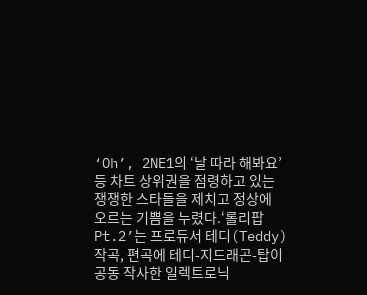‘Oh’, 2NE1의 ‘날 따라 해봐요’ 등 차트 상위권을 점령하고 있는 쟁쟁한 스타들을 제치고 정상에 오르는 기쁨을 누렸다.‘롤리팝 Pt.2’는 프로듀서 테디(Teddy) 작곡, 편곡에 테디-지드래곤-탑이 공동 작사한 일렉트로닉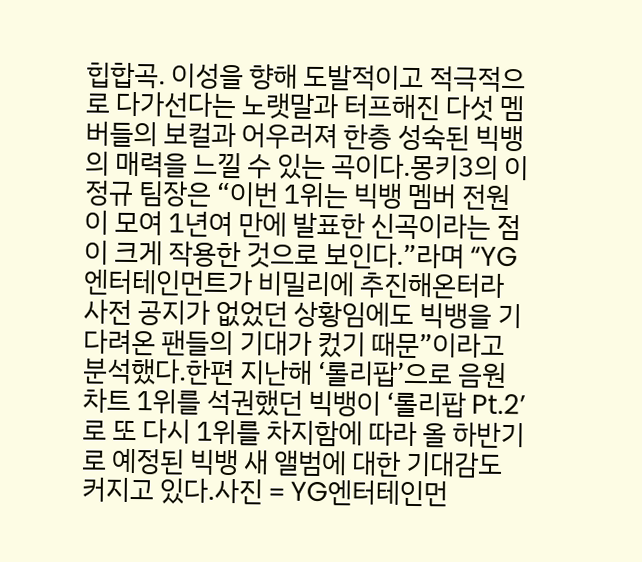힙합곡. 이성을 향해 도발적이고 적극적으로 다가선다는 노랫말과 터프해진 다섯 멤버들의 보컬과 어우러져 한층 성숙된 빅뱅의 매력을 느낄 수 있는 곡이다.몽키3의 이정규 팀장은 “이번 1위는 빅뱅 멤버 전원이 모여 1년여 만에 발표한 신곡이라는 점이 크게 작용한 것으로 보인다.”라며 “YG엔터테인먼트가 비밀리에 추진해온터라 사전 공지가 없었던 상황임에도 빅뱅을 기다려온 팬들의 기대가 컸기 때문”이라고 분석했다.한편 지난해 ‘롤리팝’으로 음원차트 1위를 석권했던 빅뱅이 ‘롤리팝 Pt.2’로 또 다시 1위를 차지함에 따라 올 하반기로 예정된 빅뱅 새 앨범에 대한 기대감도 커지고 있다.사진 = YG엔터테인먼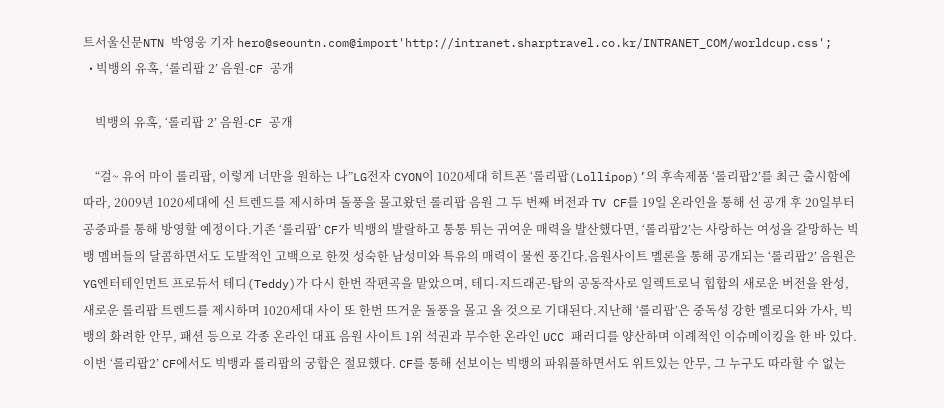트서울신문NTN 박영웅 기자 hero@seountn.com@import'http://intranet.sharptravel.co.kr/INTRANET_COM/worldcup.css';
  • 빅뱅의 유혹, ‘롤리팝 2’ 음원-CF 공개

    빅뱅의 유혹, ‘롤리팝 2’ 음원-CF 공개

    “걸~ 유어 마이 롤리팝, 이렇게 너만을 원하는 나”LG전자 CYON이 1020세대 히트폰 ‘롤리팝(Lollipop)’의 후속제품 ‘롤리팝2’를 최근 출시함에 따라, 2009년 1020세대에 신 트렌드를 제시하며 돌풍을 몰고왔던 롤리팝 음원 그 두 번째 버전과 TV CF를 19일 온라인을 통해 선 공개 후 20일부터 공중파를 통해 방영할 예정이다.기존 ‘롤리팝’ CF가 빅뱅의 발랄하고 통통 튀는 귀여운 매력을 발산했다면, ‘롤리팝2’는 사랑하는 여성을 갈망하는 빅뱅 멤버들의 달콤하면서도 도발적인 고백으로 한껏 성숙한 남성미와 특유의 매력이 물씬 풍긴다.음원사이트 멜론을 통해 공개되는 ‘롤리팝2’ 음원은 YG엔터테인먼트 프로듀서 테디(Teddy)가 다시 한번 작편곡을 맡았으며, 테디-지드래곤-탑의 공동작사로 일렉트로닉 힙합의 새로운 버전을 완성, 새로운 롤리팝 트렌드를 제시하며 1020세대 사이 또 한번 뜨거운 돌풍을 몰고 올 것으로 기대된다.지난해 ‘롤리팝’은 중독성 강한 멜로디와 가사, 빅뱅의 화려한 안무, 패션 등으로 각종 온라인 대표 음원 사이트 1위 석권과 무수한 온라인 UCC 패러디를 양산하며 이례적인 이슈메이킹을 한 바 있다.이번 ‘롤리팝2’ CF에서도 빅뱅과 롤리팝의 궁합은 절묘했다. CF를 통해 선보이는 빅뱅의 파워풀하면서도 위트있는 안무, 그 누구도 따라할 수 없는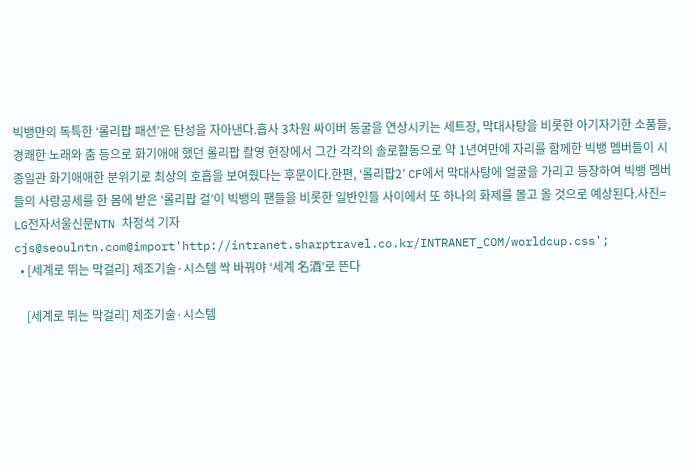빅뱅만의 독특한 ‘롤리팝 패션’은 탄성을 자아낸다.흡사 3차원 싸이버 동굴을 연상시키는 세트장, 막대사탕을 비롯한 아기자기한 소품들, 경쾌한 노래와 춤 등으로 화기애애 했던 롤리팝 촬영 현장에서 그간 각각의 솔로활동으로 약 1년여만에 자리를 함께한 빅뱅 멤버들이 시종일관 화기애애한 분위기로 최상의 호흡을 보여줬다는 후문이다.한편, ‘롤리팝2’ CF에서 막대사탕에 얼굴을 가리고 등장하여 빅뱅 멤버들의 사랑공세를 한 몸에 받은 ‘롤리팝 걸’이 빅뱅의 팬들을 비롯한 일반인들 사이에서 또 하나의 화제를 몰고 올 것으로 예상된다.사진= LG전자서울신문NTN 차정석 기자 cjs@seoulntn.com@import'http://intranet.sharptravel.co.kr/INTRANET_COM/worldcup.css';
  • [세계로 뛰는 막걸리] 제조기술·시스템 싹 바꿔야 ‘세계 名酒’로 뜬다

    [세계로 뛰는 막걸리] 제조기술·시스템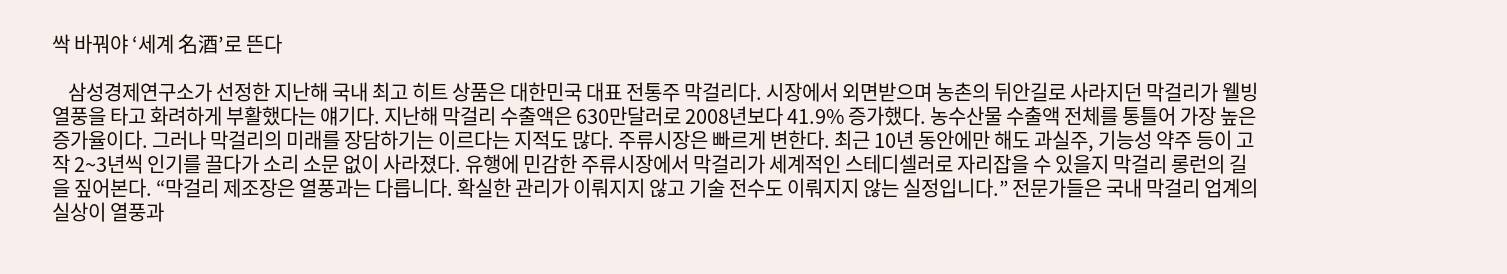싹 바꿔야 ‘세계 名酒’로 뜬다

    삼성경제연구소가 선정한 지난해 국내 최고 히트 상품은 대한민국 대표 전통주 막걸리다. 시장에서 외면받으며 농촌의 뒤안길로 사라지던 막걸리가 웰빙 열풍을 타고 화려하게 부활했다는 얘기다. 지난해 막걸리 수출액은 630만달러로 2008년보다 41.9% 증가했다. 농수산물 수출액 전체를 통틀어 가장 높은 증가율이다. 그러나 막걸리의 미래를 장담하기는 이르다는 지적도 많다. 주류시장은 빠르게 변한다. 최근 10년 동안에만 해도 과실주, 기능성 약주 등이 고작 2~3년씩 인기를 끌다가 소리 소문 없이 사라졌다. 유행에 민감한 주류시장에서 막걸리가 세계적인 스테디셀러로 자리잡을 수 있을지 막걸리 롱런의 길을 짚어본다. “막걸리 제조장은 열풍과는 다릅니다. 확실한 관리가 이뤄지지 않고 기술 전수도 이뤄지지 않는 실정입니다.” 전문가들은 국내 막걸리 업계의 실상이 열풍과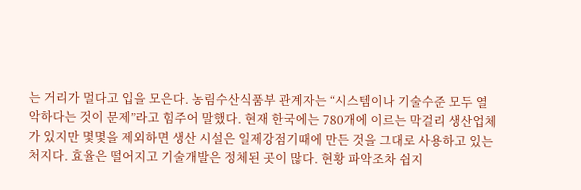는 거리가 멀다고 입을 모은다. 농림수산식품부 관계자는 “시스템이나 기술수준 모두 열악하다는 것이 문제”라고 힘주어 말했다. 현재 한국에는 780개에 이르는 막걸리 생산업체가 있지만 몇몇을 제외하면 생산 시설은 일제강점기때에 만든 것을 그대로 사용하고 있는 처지다. 효율은 떨어지고 기술개발은 정체된 곳이 많다. 현황 파악조차 쉽지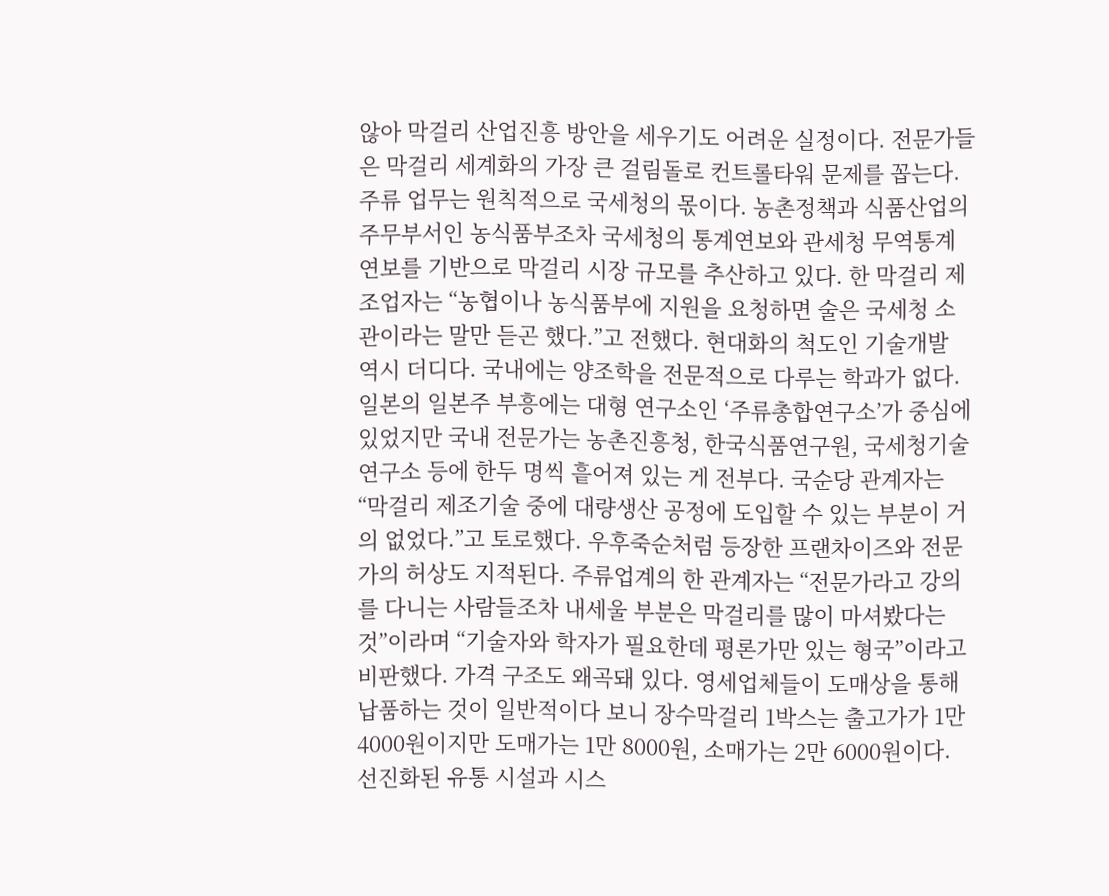않아 막걸리 산업진흥 방안을 세우기도 어려운 실정이다. 전문가들은 막걸리 세계화의 가장 큰 걸림돌로 컨트롤타워 문제를 꼽는다. 주류 업무는 원칙적으로 국세청의 몫이다. 농촌정책과 식품산업의 주무부서인 농식품부조차 국세청의 통계연보와 관세청 무역통계연보를 기반으로 막걸리 시장 규모를 추산하고 있다. 한 막걸리 제조업자는 “농협이나 농식품부에 지원을 요청하면 술은 국세청 소관이라는 말만 듣곤 했다.”고 전했다. 현대화의 척도인 기술개발 역시 더디다. 국내에는 양조학을 전문적으로 다루는 학과가 없다. 일본의 일본주 부흥에는 대형 연구소인 ‘주류총합연구소’가 중심에 있었지만 국내 전문가는 농촌진흥청, 한국식품연구원, 국세청기술연구소 등에 한두 명씩 흩어져 있는 게 전부다. 국순당 관계자는 “막걸리 제조기술 중에 대량생산 공정에 도입할 수 있는 부분이 거의 없었다.”고 토로했다. 우후죽순처럼 등장한 프랜차이즈와 전문가의 허상도 지적된다. 주류업계의 한 관계자는 “전문가라고 강의를 다니는 사람들조차 내세울 부분은 막걸리를 많이 마셔봤다는 것”이라며 “기술자와 학자가 필요한데 평론가만 있는 형국”이라고 비판했다. 가격 구조도 왜곡돼 있다. 영세업체들이 도매상을 통해 납품하는 것이 일반적이다 보니 장수막걸리 1박스는 출고가가 1만 4000원이지만 도매가는 1만 8000원, 소매가는 2만 6000원이다. 선진화된 유통 시설과 시스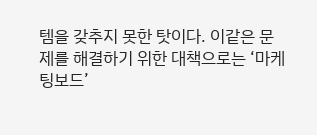템을 갖추지 못한 탓이다. 이같은 문제를 해결하기 위한 대책으로는 ‘마케팅보드’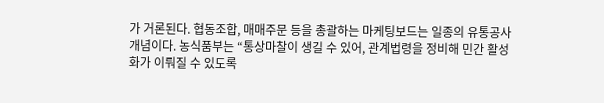가 거론된다. 협동조합, 매매주문 등을 총괄하는 마케팅보드는 일종의 유통공사 개념이다. 농식품부는 “통상마찰이 생길 수 있어, 관계법령을 정비해 민간 활성화가 이뤄질 수 있도록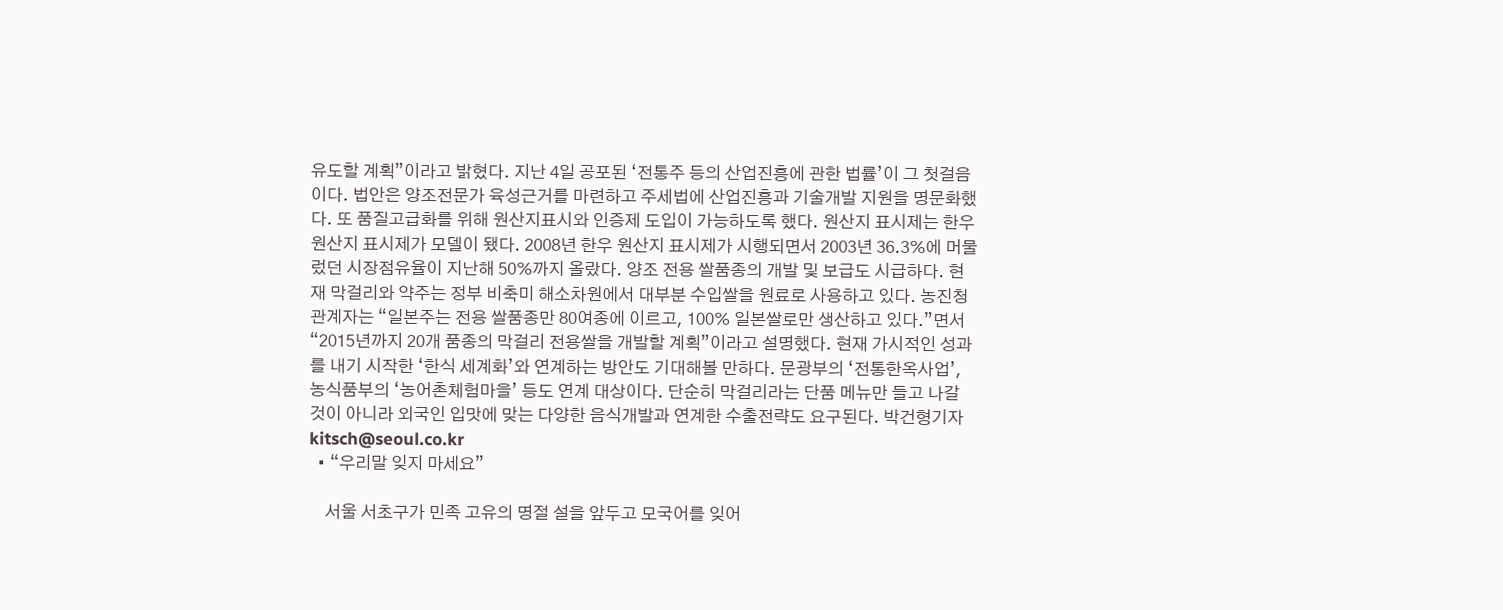유도할 계획”이라고 밝혔다. 지난 4일 공포된 ‘전통주 등의 산업진흥에 관한 법률’이 그 첫걸음이다. 법안은 양조전문가 육성근거를 마련하고 주세법에 산업진흥과 기술개발 지원을 명문화했다. 또 품질고급화를 위해 원산지표시와 인증제 도입이 가능하도록 했다. 원산지 표시제는 한우 원산지 표시제가 모델이 됐다. 2008년 한우 원산지 표시제가 시행되면서 2003년 36.3%에 머물렀던 시장점유율이 지난해 50%까지 올랐다. 양조 전용 쌀품종의 개발 및 보급도 시급하다. 현재 막걸리와 약주는 정부 비축미 해소차원에서 대부분 수입쌀을 원료로 사용하고 있다. 농진청 관계자는 “일본주는 전용 쌀품종만 80여종에 이르고, 100% 일본쌀로만 생산하고 있다.”면서 “2015년까지 20개 품종의 막걸리 전용쌀을 개발할 계획”이라고 설명했다. 현재 가시적인 성과를 내기 시작한 ‘한식 세계화’와 연계하는 방안도 기대해볼 만하다. 문광부의 ‘전통한옥사업’, 농식품부의 ‘농어촌체험마을’ 등도 연계 대상이다. 단순히 막걸리라는 단품 메뉴만 들고 나갈 것이 아니라 외국인 입맛에 맞는 다양한 음식개발과 연계한 수출전략도 요구된다. 박건형기자 kitsch@seoul.co.kr
  • “우리말 잊지 마세요”

    서울 서초구가 민족 고유의 명절 설을 앞두고 모국어를 잊어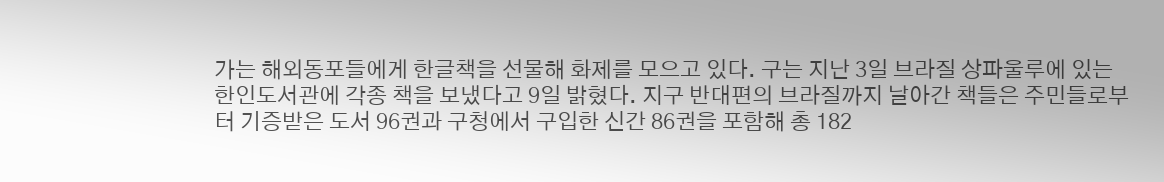가는 해외동포들에게 한글책을 선물해 화제를 모으고 있다. 구는 지난 3일 브라질 상파울루에 있는 한인도서관에 각종 책을 보냈다고 9일 밝혔다. 지구 반대편의 브라질까지 날아간 책들은 주민들로부터 기증받은 도서 96권과 구청에서 구입한 신간 86권을 포함해 총 182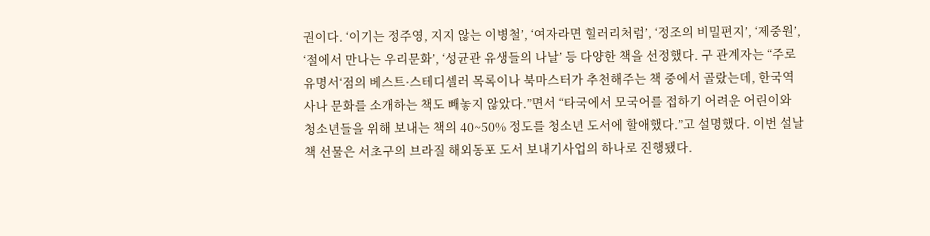권이다. ‘이기는 정주영, 지지 않는 이병철’, ‘여자라면 힐러리처럼’, ‘정조의 비밀편지’, ‘제중원’, ‘절에서 만나는 우리문화’, ‘성균관 유생들의 나날’ 등 다양한 책을 선정했다. 구 관계자는 “주로 유명서‘점의 베스트·스테디셀러 목록이나 북마스터가 추천해주는 책 중에서 골랐는데, 한국역사나 문화를 소개하는 책도 빼놓지 않았다.”면서 “타국에서 모국어를 접하기 어려운 어린이와 청소년들을 위해 보내는 책의 40~50% 정도를 청소년 도서에 할애했다.”고 설명했다. 이번 설날 책 선물은 서초구의 브라질 해외동포 도서 보내기사업의 하나로 진행됐다.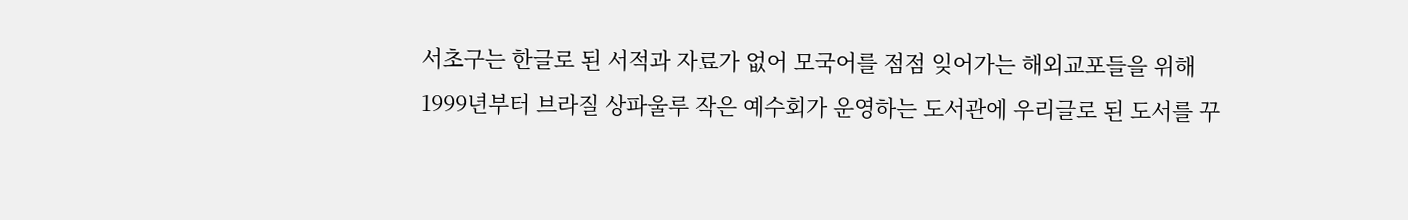서초구는 한글로 된 서적과 자료가 없어 모국어를 점점 잊어가는 해외교포들을 위해 1999년부터 브라질 상파울루 작은 예수회가 운영하는 도서관에 우리글로 된 도서를 꾸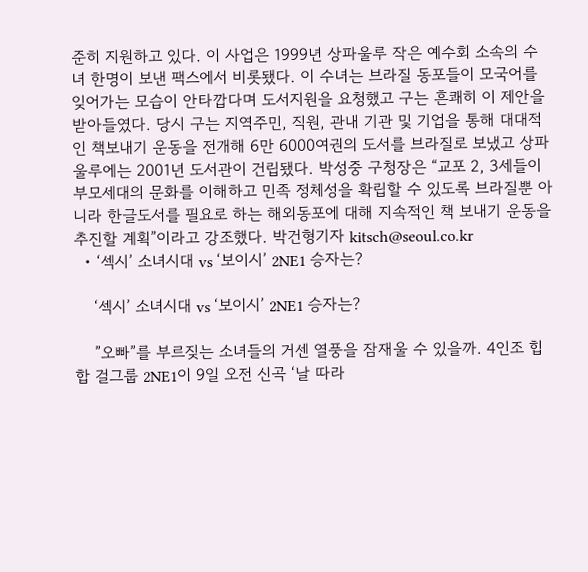준히 지원하고 있다. 이 사업은 1999년 상파울루 작은 예수회 소속의 수녀 한명이 보낸 팩스에서 비롯됐다. 이 수녀는 브라질 동포들이 모국어를 잊어가는 모습이 안타깝다며 도서지원을 요청했고 구는 흔쾌히 이 제안을 받아들였다. 당시 구는 지역주민, 직원, 관내 기관 및 기업을 통해 대대적인 책보내기 운동을 전개해 6만 6000여권의 도서를 브라질로 보냈고 상파울루에는 2001년 도서관이 건립됐다. 박성중 구청장은 “교포 2, 3세들이 부모세대의 문화를 이해하고 민족 정체성을 확립할 수 있도록 브라질뿐 아니라 한글도서를 필요로 하는 해외동포에 대해 지속적인 책 보내기 운동을 추진할 계획”이라고 강조했다. 박건형기자 kitsch@seoul.co.kr
  • ‘섹시’ 소녀시대 vs ‘보이시’ 2NE1 승자는?

    ‘섹시’ 소녀시대 vs ‘보이시’ 2NE1 승자는?

    ”오빠”를 부르짖는 소녀들의 거센 열풍을 잠재울 수 있을까. 4인조 힙합 걸그룹 2NE1이 9일 오전 신곡 ‘날 따라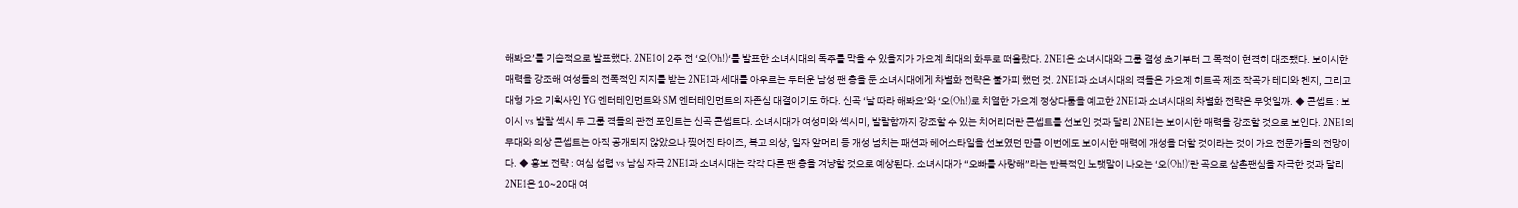해봐요’를 기습적으로 발표했다. 2NE1이 2주 전 ‘오(Oh!)‘를 발표한 소녀시대의 독주를 막을 수 있을지가 가요계 최대의 화두로 떠올랐다. 2NE1은 소녀시대와 그룹 결성 초기부터 그 목적이 현격히 대조됐다. 보이시한 매력을 강조해 여성들의 전폭적인 지지를 받는 2NE1과 세대를 아우르는 두터운 남성 팬 층을 둔 소녀시대에게 차별화 전략은 불가피 했던 것. 2NE1과 소녀시대의 격돌은 가요계 히트곡 제조 작곡가 테디와 켄지, 그리고 대형 가요 기획사인 YG 엔터테인먼트와 SM 엔터테인먼트의 자존심 대결이기도 하다. 신곡 ‘날 따라 해봐요’와 ‘오(Oh!)로 치열한 가요계 정상다툼을 예고한 2NE1과 소녀시대의 차별화 전략은 무엇일까. ◆ 콘셉트 : 보이시 vs 발랄 섹시 두 그룹 격돌의 관전 포인트는 신곡 콘셉트다. 소녀시대가 여성미와 섹시미, 발랄함까지 강조할 수 있는 치어리더란 콘셉트를 선보인 것과 달리 2NE1는 보이시한 매력을 강조할 것으로 보인다. 2NE1의 무대와 의상 콘셉트는 아직 공개되지 않았으나 찢어진 타이즈, 복고 의상, 일자 앞머리 등 개성 넘치는 패션과 헤어스타일을 선보였던 만큼 이번에도 보이시한 매력에 개성을 더할 것이라는 것이 가요 전문가들의 전망이다. ◆ 홍보 전략 : 여심 섭렵 vs 남심 자극 2NE1과 소녀시대는 각각 다른 팬 층을 겨냥할 것으로 예상된다. 소녀시대가 “오빠를 사랑해”라는 반복적인 노랫말이 나오는 ‘오(Oh!)’란 곡으로 삼촌팬심을 자극한 것과 달리 2NE1은 10~20대 여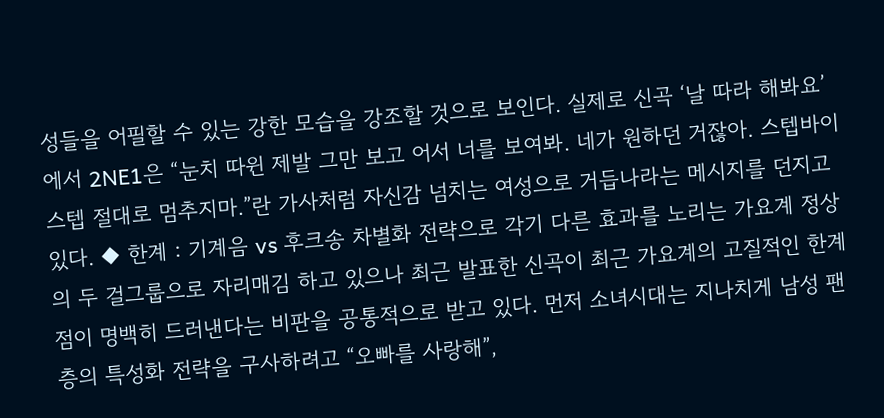성들을 어필할 수 있는 강한 모습을 강조할 것으로 보인다. 실제로 신곡 ‘날 따라 해봐요’에서 2NE1은 “눈치 따윈 제발 그만 보고 어서 너를 보여봐. 네가 원하던 거잖아. 스텝바이스텝 절대로 멈추지마.”란 가사처럼 자신감 넘치는 여성으로 거듭나라는 메시지를 던지고 있다. ◆ 한계 : 기계음 vs 후크송 차별화 전략으로 각기 다른 효과를 노리는 가요계 정상의 두 걸그룹으로 자리매김 하고 있으나 최근 발표한 신곡이 최근 가요계의 고질적인 한계점이 명백히 드러낸다는 비판을 공통적으로 받고 있다. 먼저 소녀시대는 지나치게 남성 팬층의 특성화 전략을 구사하려고 “오빠를 사랑해”,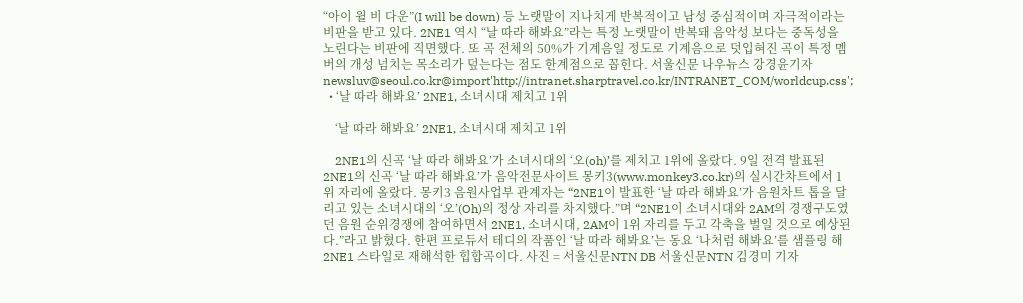“아이 윌 비 다운”(I will be down) 등 노랫말이 지나치게 반복적이고 남성 중심적이며 자극적이라는 비판을 받고 있다. 2NE1 역시 “날 따라 해봐요”라는 특정 노랫말이 반복돼 음악성 보다는 중독성을 노린다는 비판에 직면했다. 또 곡 전체의 50%가 기계음일 정도로 기계음으로 덧입혀진 곡이 특정 멤버의 개성 넘치는 목소리가 덮는다는 점도 한계점으로 꼽힌다. 서울신문 나우뉴스 강경윤기자 newsluv@seoul.co.kr@import'http://intranet.sharptravel.co.kr/INTRANET_COM/worldcup.css';
  • ‘날 따라 해봐요’ 2NE1, 소녀시대 제치고 1위

    ‘날 따라 해봐요’ 2NE1, 소녀시대 제치고 1위

    2NE1의 신곡 ‘날 따라 해봐요’가 소녀시대의 ‘오(oh)’를 제치고 1위에 올랐다. 9일 전격 발표된 2NE1의 신곡 ‘날 따라 해봐요’가 음악전문사이트 몽키3(www.monkey3.co.kr)의 실시간차트에서 1위 자리에 올랐다. 몽키3 음원사업부 관계자는 “2NE1이 발표한 ‘날 따라 해봐요’가 음원차트 톱을 달리고 있는 소녀시대의 ‘오’(Oh)의 정상 자리를 차지했다.”며 “2NE1이 소녀시대와 2AM의 경쟁구도였던 음원 순위경쟁에 참여하면서 2NE1, 소녀시대, 2AM이 1위 자리를 두고 각축을 벌일 것으로 예상된다.”라고 밝혔다. 한편 프로듀서 테디의 작품인 ‘날 따라 해봐요’는 동요 ‘나처럼 해봐요’를 샘플링 해 2NE1 스타일로 재해석한 힙합곡이다. 사진 = 서울신문NTN DB 서울신문NTN 김경미 기자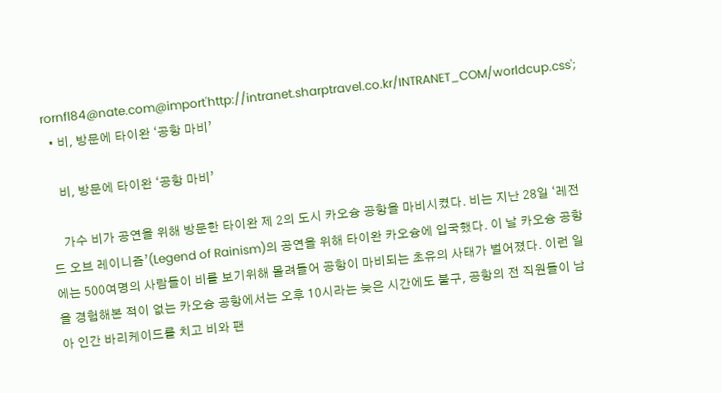rornfl84@nate.com@import'http://intranet.sharptravel.co.kr/INTRANET_COM/worldcup.css';
  • 비, 방문에 타이완 ‘공항 마비’

    비, 방문에 타이완 ‘공항 마비’

    가수 비가 공연을 위해 방문한 타이완 제 2의 도시 카오슝 공항을 마비시켰다. 비는 지난 28일 ‘레전드 오브 레이니즘’(Legend of Rainism)의 공연을 위해 타이완 카오슝에 입국했다. 이 날 카오슝 공항에는 500여명의 사람들이 비를 보기위해 몰려들어 공항이 마비되는 초유의 사태가 벌어졌다. 이런 일을 경험해본 적이 없는 카오슝 공항에서는 오후 10시라는 늦은 시간에도 불구, 공항의 전 직원들이 남아 인간 바리케이드를 치고 비와 팬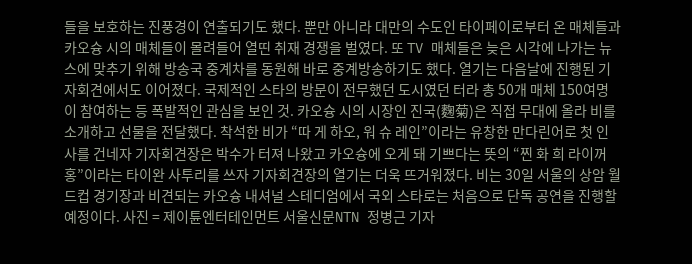들을 보호하는 진풍경이 연출되기도 했다. 뿐만 아니라 대만의 수도인 타이페이로부터 온 매체들과 카오슝 시의 매체들이 몰려들어 열띤 취재 경쟁을 벌였다. 또 TV 매체들은 늦은 시각에 나가는 뉴스에 맞추기 위해 방송국 중계차를 동원해 바로 중계방송하기도 했다. 열기는 다음날에 진행된 기자회견에서도 이어졌다. 국제적인 스타의 방문이 전무했던 도시였던 터라 총 50개 매체 150여명이 참여하는 등 폭발적인 관심을 보인 것. 카오슝 시의 시장인 진국(麴菊)은 직접 무대에 올라 비를 소개하고 선물을 전달했다. 착석한 비가 “따 게 하오, 워 슈 레인”이라는 유창한 만다린어로 첫 인사를 건네자 기자회견장은 박수가 터져 나왔고 카오슝에 오게 돼 기쁘다는 뜻의 “찐 화 희 라이꺼홍”이라는 타이완 사투리를 쓰자 기자회견장의 열기는 더욱 뜨거워졌다. 비는 30일 서울의 상암 월드컵 경기장과 비견되는 카오슝 내셔널 스테디엄에서 국외 스타로는 처음으로 단독 공연을 진행할 예정이다. 사진 = 제이튠엔터테인먼트 서울신문NTN 정병근 기자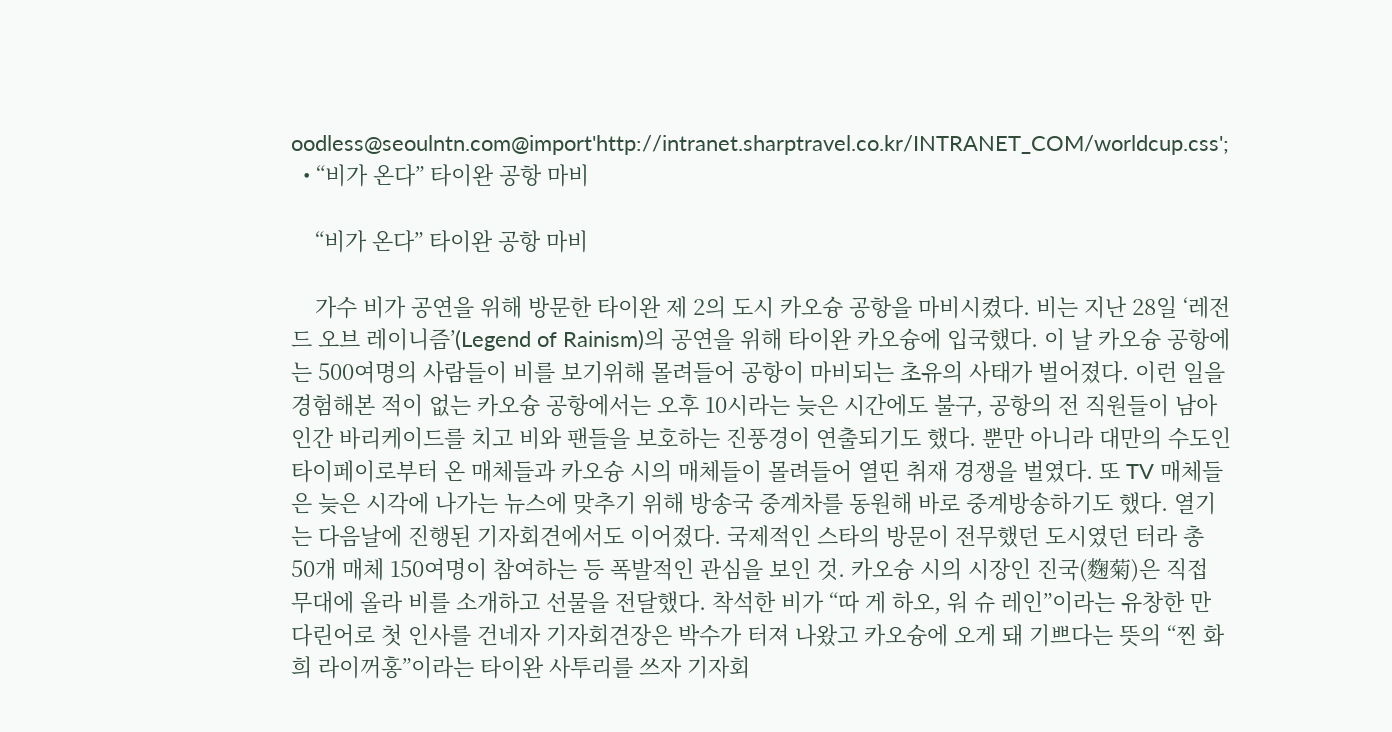oodless@seoulntn.com@import'http://intranet.sharptravel.co.kr/INTRANET_COM/worldcup.css';
  • “비가 온다” 타이완 공항 마비

    “비가 온다” 타이완 공항 마비

    가수 비가 공연을 위해 방문한 타이완 제 2의 도시 카오슝 공항을 마비시켰다. 비는 지난 28일 ‘레전드 오브 레이니즘’(Legend of Rainism)의 공연을 위해 타이완 카오슝에 입국했다. 이 날 카오슝 공항에는 500여명의 사람들이 비를 보기위해 몰려들어 공항이 마비되는 초유의 사태가 벌어졌다. 이런 일을 경험해본 적이 없는 카오슝 공항에서는 오후 10시라는 늦은 시간에도 불구, 공항의 전 직원들이 남아 인간 바리케이드를 치고 비와 팬들을 보호하는 진풍경이 연출되기도 했다. 뿐만 아니라 대만의 수도인 타이페이로부터 온 매체들과 카오슝 시의 매체들이 몰려들어 열띤 취재 경쟁을 벌였다. 또 TV 매체들은 늦은 시각에 나가는 뉴스에 맞추기 위해 방송국 중계차를 동원해 바로 중계방송하기도 했다. 열기는 다음날에 진행된 기자회견에서도 이어졌다. 국제적인 스타의 방문이 전무했던 도시였던 터라 총 50개 매체 150여명이 참여하는 등 폭발적인 관심을 보인 것. 카오슝 시의 시장인 진국(麴菊)은 직접 무대에 올라 비를 소개하고 선물을 전달했다. 착석한 비가 “따 게 하오, 워 슈 레인”이라는 유창한 만다린어로 첫 인사를 건네자 기자회견장은 박수가 터져 나왔고 카오슝에 오게 돼 기쁘다는 뜻의 “찐 화 희 라이꺼홍”이라는 타이완 사투리를 쓰자 기자회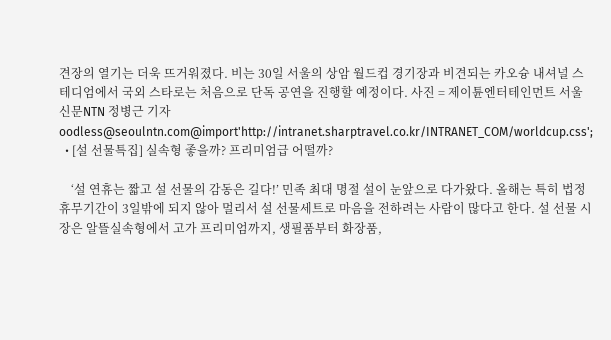견장의 열기는 더욱 뜨거워졌다. 비는 30일 서울의 상암 월드컵 경기장과 비견되는 카오슝 내셔널 스테디엄에서 국외 스타로는 처음으로 단독 공연을 진행할 예정이다. 사진 = 제이튠엔터테인먼트 서울신문NTN 정병근 기자 oodless@seoulntn.com@import'http://intranet.sharptravel.co.kr/INTRANET_COM/worldcup.css';
  • [설 선물특집] 실속형 좋을까? 프리미엄급 어떨까?

    ‘설 연휴는 짧고 설 선물의 감동은 길다!’ 민족 최대 명절 설이 눈앞으로 다가왔다. 올해는 특히 법정 휴무기간이 3일밖에 되지 않아 멀리서 설 선물세트로 마음을 전하려는 사람이 많다고 한다. 설 선물 시장은 알뜰실속형에서 고가 프리미엄까지, 생필품부터 화장품,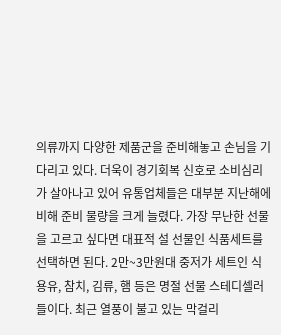의류까지 다양한 제품군을 준비해놓고 손님을 기다리고 있다. 더욱이 경기회복 신호로 소비심리가 살아나고 있어 유통업체들은 대부분 지난해에 비해 준비 물량을 크게 늘렸다. 가장 무난한 선물을 고르고 싶다면 대표적 설 선물인 식품세트를 선택하면 된다. 2만~3만원대 중저가 세트인 식용유, 참치, 김류, 햄 등은 명절 선물 스테디셀러들이다. 최근 열풍이 불고 있는 막걸리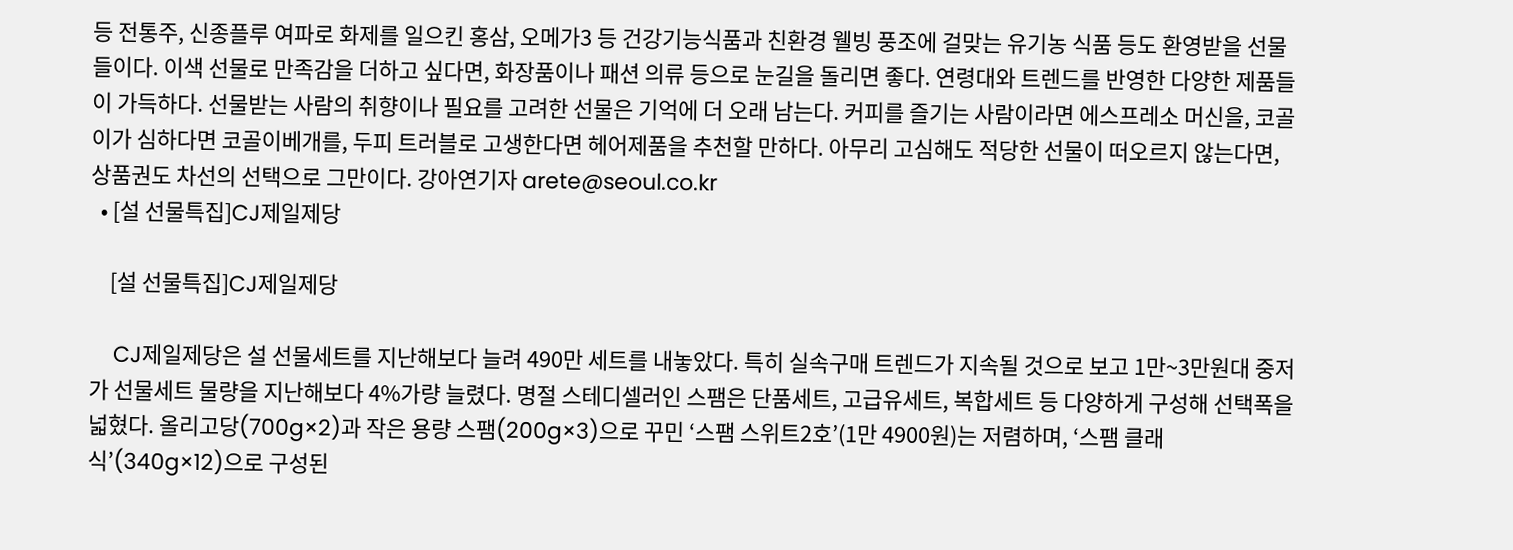등 전통주, 신종플루 여파로 화제를 일으킨 홍삼, 오메가3 등 건강기능식품과 친환경 웰빙 풍조에 걸맞는 유기농 식품 등도 환영받을 선물들이다. 이색 선물로 만족감을 더하고 싶다면, 화장품이나 패션 의류 등으로 눈길을 돌리면 좋다. 연령대와 트렌드를 반영한 다양한 제품들이 가득하다. 선물받는 사람의 취향이나 필요를 고려한 선물은 기억에 더 오래 남는다. 커피를 즐기는 사람이라면 에스프레소 머신을, 코골이가 심하다면 코골이베개를, 두피 트러블로 고생한다면 헤어제품을 추천할 만하다. 아무리 고심해도 적당한 선물이 떠오르지 않는다면, 상품권도 차선의 선택으로 그만이다. 강아연기자 arete@seoul.co.kr
  • [설 선물특집]CJ제일제당

    [설 선물특집]CJ제일제당

    CJ제일제당은 설 선물세트를 지난해보다 늘려 490만 세트를 내놓았다. 특히 실속구매 트렌드가 지속될 것으로 보고 1만~3만원대 중저가 선물세트 물량을 지난해보다 4%가량 늘렸다. 명절 스테디셀러인 스팸은 단품세트, 고급유세트, 복합세트 등 다양하게 구성해 선택폭을 넓혔다. 올리고당(700g×2)과 작은 용량 스팸(200g×3)으로 꾸민 ‘스팸 스위트2호’(1만 4900원)는 저렴하며, ‘스팸 클래식’(340g×12)으로 구성된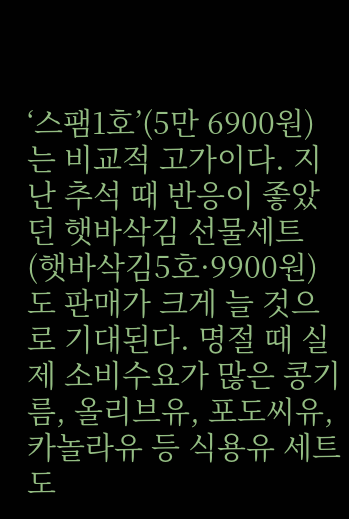‘스팸1호’(5만 6900원)는 비교적 고가이다. 지난 추석 때 반응이 좋았던 햇바삭김 선물세트(햇바삭김5호·9900원)도 판매가 크게 늘 것으로 기대된다. 명절 때 실제 소비수요가 많은 콩기름, 올리브유, 포도씨유, 카놀라유 등 식용유 세트도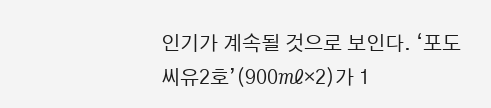인기가 계속될 것으로 보인다. ‘포도씨유2호’(900㎖×2)가 1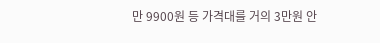만 9900원 등 가격대를 거의 3만원 안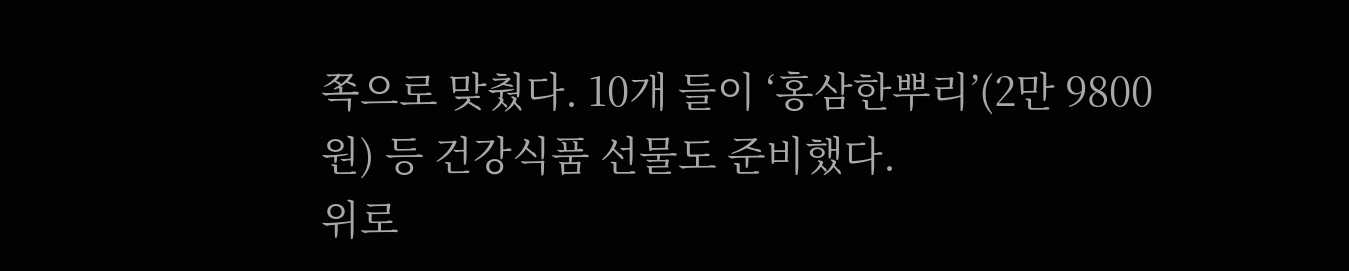쪽으로 맞췄다. 10개 들이 ‘홍삼한뿌리’(2만 9800원) 등 건강식품 선물도 준비했다.
위로